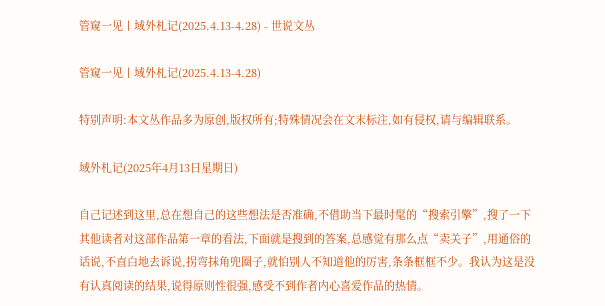管窥一见丨域外札记(2025.4.13-4.28) - 世说文丛

管窥一见丨域外札记(2025.4.13-4.28)

特别声明:本文丛作品多为原创,版权所有;特殊情况会在文末标注,如有侵权,请与编辑联系。

域外札记(2025年4月13日星期日)

自己记述到这里,总在想自己的这些想法是否准确,不借助当下最时髦的“搜索引擎”,搜了一下其他读者对这部作品第一章的看法,下面就是搜到的答案,总感觉有那么点“卖关子”,用通俗的话说,不直白地去诉说,拐弯抹角兜圈子,就怕别人不知道他的厉害,条条框框不少。我认为这是没有认真阅读的结果,说得原则性很强,感受不到作者内心喜爱作品的热情。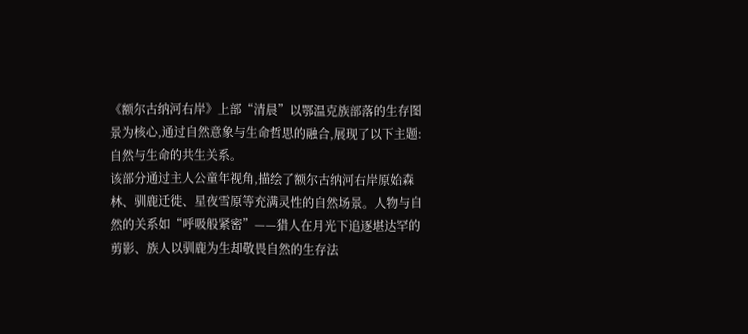《额尔古纳河右岸》上部“清晨”以鄂温克族部落的生存图景为核心,通过自然意象与生命哲思的融合,展现了以下主题:自然与生命的共生关系。
该部分通过主人公童年视角,描绘了额尔古纳河右岸原始森林、驯鹿迁徙、星夜雪原等充满灵性的自然场景。人物与自然的关系如“呼吸般紧密”——猎人在月光下追逐堪达罕的剪影、族人以驯鹿为生却敬畏自然的生存法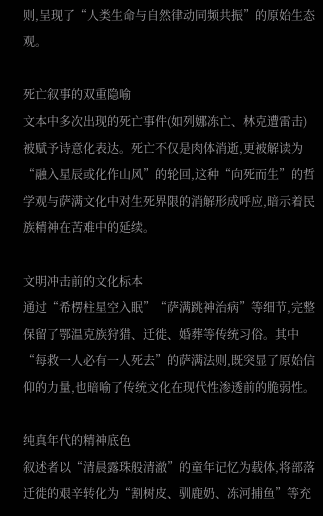则,呈现了“人类生命与自然律动同频共振”的原始生态观。

死亡叙事的双重隐喻
文本中多次出现的死亡事件(如列娜冻亡、林克遭雷击)被赋予诗意化表达。死亡不仅是肉体消逝,更被解读为“融入星辰或化作山风”的轮回,这种“向死而生”的哲学观与萨满文化中对生死界限的消解形成呼应,暗示着民族精神在苦难中的延续。

文明冲击前的文化标本
通过“希楞柱星空入眠”“萨满跳神治病”等细节,完整保留了鄂温克族狩猎、迁徙、婚葬等传统习俗。其中“每救一人必有一人死去”的萨满法则,既突显了原始信仰的力量,也暗喻了传统文化在现代性渗透前的脆弱性。

纯真年代的精神底色
叙述者以“清晨露珠般清澈”的童年记忆为载体,将部落迁徙的艰辛转化为“割树皮、驯鹿奶、冻河捕鱼”等充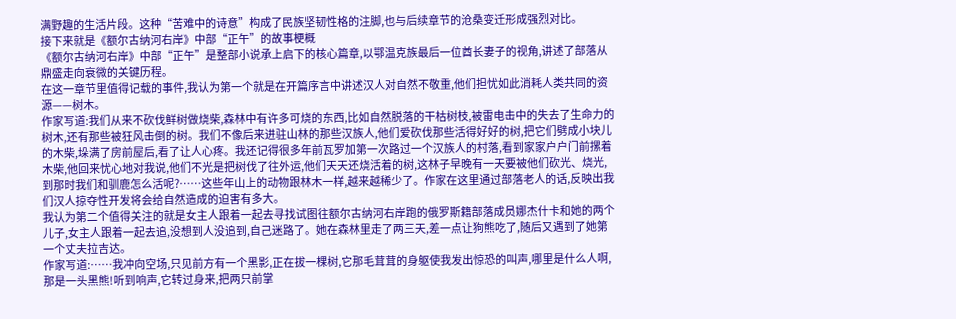满野趣的生活片段。这种“苦难中的诗意”构成了民族坚韧性格的注脚,也与后续章节的沧桑变迁形成强烈对比。
接下来就是《额尔古纳河右岸》中部“正午”的故事梗概
《额尔古纳河右岸》中部“正午”是整部小说承上启下的核心篇章,以鄂温克族最后一位酋长妻子的视角,讲述了部落从鼎盛走向衰微的关键历程。
在这一章节里值得记载的事件,我认为第一个就是在开篇序言中讲述汉人对自然不敬重,他们担忧如此消耗人类共同的资源——树木。
作家写道:我们从来不砍伐鲜树做烧柴,森林中有许多可烧的东西,比如自然脱落的干枯树枝,被雷电击中的失去了生命力的树木,还有那些被狂风击倒的树。我们不像后来进驻山林的那些汉族人,他们爱砍伐那些活得好好的树,把它们劈成小块儿的木柴,垛满了房前屋后,看了让人心疼。我还记得很多年前瓦罗加第一次路过一个汉族人的村落,看到家家户户门前摞着木柴,他回来忧心地对我说,他们不光是把树伐了往外运,他们天天还烧活着的树,这林子早晚有一天要被他们砍光、烧光,到那时我们和驯鹿怎么活呢?……这些年山上的动物跟林木一样,越来越稀少了。作家在这里通过部落老人的话,反映出我们汉人掠夺性开发将会给自然造成的迫害有多大。
我认为第二个值得关注的就是女主人跟着一起去寻找试图往额尔古纳河右岸跑的俄罗斯籍部落成员娜杰什卡和她的两个儿子,女主人跟着一起去追,没想到人没追到,自己迷路了。她在森林里走了两三天,差一点让狗熊吃了,随后又遇到了她第一个丈夫拉吉达。
作家写道:……我冲向空场,只见前方有一个黑影,正在拔一棵树,它那毛茸茸的身躯使我发出惊恐的叫声,哪里是什么人啊,那是一头黑熊!听到响声,它转过身来,把两只前掌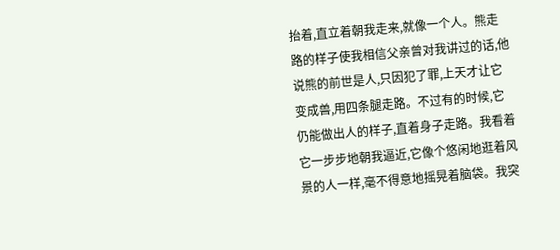抬着,直立着朝我走来,就像一个人。熊走路的样子使我相信父亲曾对我讲过的话,他说熊的前世是人,只因犯了罪,上天才让它变成兽,用四条腿走路。不过有的时候,它仍能做出人的样子,直着身子走路。我看着它一步步地朝我逼近,它像个悠闲地逛着风景的人一样,毫不得意地摇晃着脑袋。我突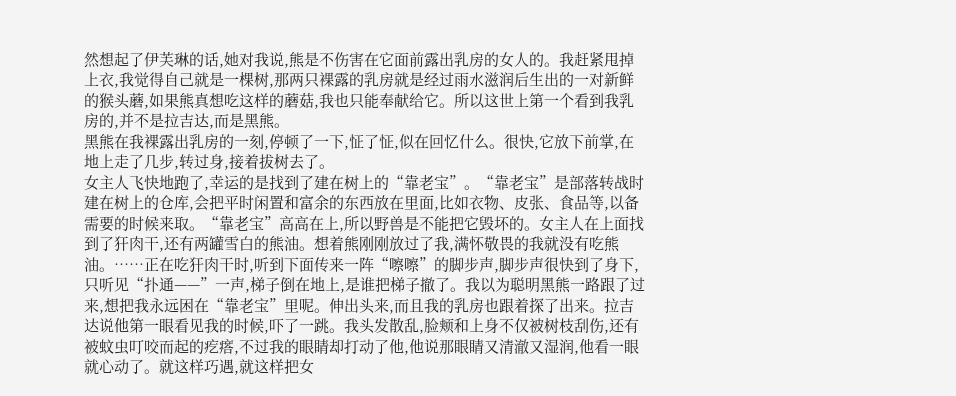然想起了伊芙琳的话,她对我说,熊是不伤害在它面前露出乳房的女人的。我赶紧甩掉上衣,我觉得自己就是一棵树,那两只裸露的乳房就是经过雨水滋润后生出的一对新鲜的猴头蘑,如果熊真想吃这样的蘑菇,我也只能奉献给它。所以这世上第一个看到我乳房的,并不是拉吉达,而是黑熊。
黑熊在我裸露出乳房的一刻,停顿了一下,怔了怔,似在回忆什么。很快,它放下前掌,在地上走了几步,转过身,接着拔树去了。
女主人飞快地跑了,幸运的是找到了建在树上的“靠老宝”。“靠老宝”是部落转战时建在树上的仓库,会把平时闲置和富余的东西放在里面,比如衣物、皮张、食品等,以备需要的时候来取。“靠老宝”高高在上,所以野兽是不能把它毁坏的。女主人在上面找到了犴肉干,还有两罐雪白的熊油。想着熊刚刚放过了我,满怀敬畏的我就没有吃熊油。……正在吃犴肉干时,听到下面传来一阵“嚓嚓”的脚步声,脚步声很快到了身下,只听见“扑通——”一声,梯子倒在地上,是谁把梯子撤了。我以为聪明黑熊一路跟了过来,想把我永远困在“靠老宝”里呢。伸出头来,而且我的乳房也跟着探了出来。拉吉达说他第一眼看见我的时候,吓了一跳。我头发散乱,脸颊和上身不仅被树枝刮伤,还有被蚊虫叮咬而起的疙瘩,不过我的眼睛却打动了他,他说那眼睛又清澈又湿润,他看一眼就心动了。就这样巧遇,就这样把女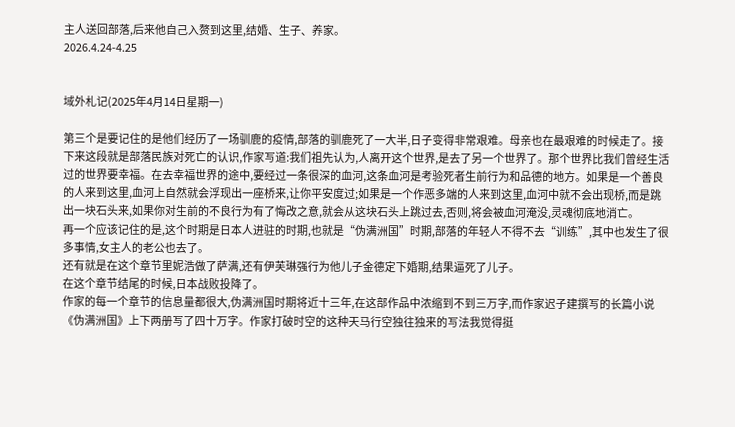主人送回部落,后来他自己入赘到这里,结婚、生子、养家。
2026.4.24-4.25


域外札记(2025年4月14日星期一)

第三个是要记住的是他们经历了一场驯鹿的疫情,部落的驯鹿死了一大半,日子变得非常艰难。母亲也在最艰难的时候走了。接下来这段就是部落民族对死亡的认识,作家写道:我们祖先认为,人离开这个世界,是去了另一个世界了。那个世界比我们曾经生活过的世界要幸福。在去幸福世界的途中,要经过一条很深的血河,这条血河是考验死者生前行为和品德的地方。如果是一个善良的人来到这里,血河上自然就会浮现出一座桥来,让你平安度过;如果是一个作恶多端的人来到这里,血河中就不会出现桥,而是跳出一块石头来,如果你对生前的不良行为有了悔改之意,就会从这块石头上跳过去,否则,将会被血河淹没,灵魂彻底地消亡。
再一个应该记住的是,这个时期是日本人进驻的时期,也就是“伪满洲国”时期,部落的年轻人不得不去“训练”,其中也发生了很多事情,女主人的老公也去了。
还有就是在这个章节里妮浩做了萨满,还有伊芙琳强行为他儿子金德定下婚期,结果逼死了儿子。
在这个章节结尾的时候,日本战败投降了。
作家的每一个章节的信息量都很大,伪满洲国时期将近十三年,在这部作品中浓缩到不到三万字,而作家迟子建撰写的长篇小说《伪满洲国》上下两册写了四十万字。作家打破时空的这种天马行空独往独来的写法我觉得挺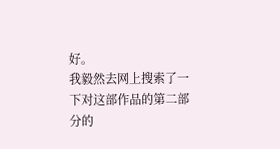好。
我毅然去网上搜索了一下对这部作品的第二部分的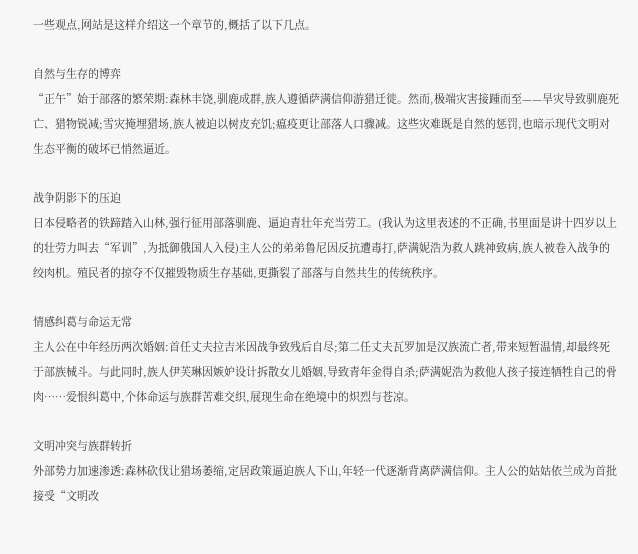一些观点,网站是这样介绍这一个章节的,概括了以下几点。

自然与生存的博弈
“正午”始于部落的繁荣期:森林丰饶,驯鹿成群,族人遵循萨满信仰游猎迁徙。然而,极端灾害接踵而至——旱灾导致驯鹿死亡、猎物锐减;雪灾掩埋猎场,族人被迫以树皮充饥;瘟疫更让部落人口骤减。这些灾难既是自然的惩罚,也暗示现代文明对生态平衡的破坏已悄然逼近。

战争阴影下的压迫
日本侵略者的铁蹄踏入山林,强行征用部落驯鹿、逼迫青壮年充当劳工。(我认为这里表述的不正确,书里面是讲十四岁以上的壮劳力叫去“军训”,为抵御俄国人入侵)主人公的弟弟鲁尼因反抗遭毒打,萨满妮浩为救人跳神致病,族人被卷入战争的绞肉机。殖民者的掠夺不仅摧毁物质生存基础,更撕裂了部落与自然共生的传统秩序。

情感纠葛与命运无常
主人公在中年经历两次婚姻:首任丈夫拉吉米因战争致残后自尽;第二任丈夫瓦罗加是汉族流亡者,带来短暂温情,却最终死于部族械斗。与此同时,族人伊芙琳因嫉妒设计拆散女儿婚姻,导致青年金得自杀;萨满妮浩为救他人孩子接连牺牲自己的骨肉……爱恨纠葛中,个体命运与族群苦难交织,展现生命在绝境中的炽烈与苍凉。

文明冲突与族群转折
外部势力加速渗透:森林砍伐让猎场萎缩,定居政策逼迫族人下山,年轻一代逐渐背离萨满信仰。主人公的姑姑依兰成为首批接受“文明改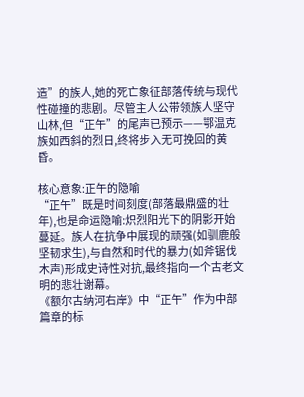造”的族人,她的死亡象征部落传统与现代性碰撞的悲剧。尽管主人公带领族人坚守山林,但“正午”的尾声已预示——鄂温克族如西斜的烈日,终将步入无可挽回的黄昏。

核心意象:正午的隐喻
“正午”既是时间刻度(部落最鼎盛的壮年),也是命运隐喻:炽烈阳光下的阴影开始蔓延。族人在抗争中展现的顽强(如驯鹿般坚韧求生),与自然和时代的暴力(如斧锯伐木声)形成史诗性对抗,最终指向一个古老文明的悲壮谢幕。
《额尔古纳河右岸》中“正午”作为中部篇章的标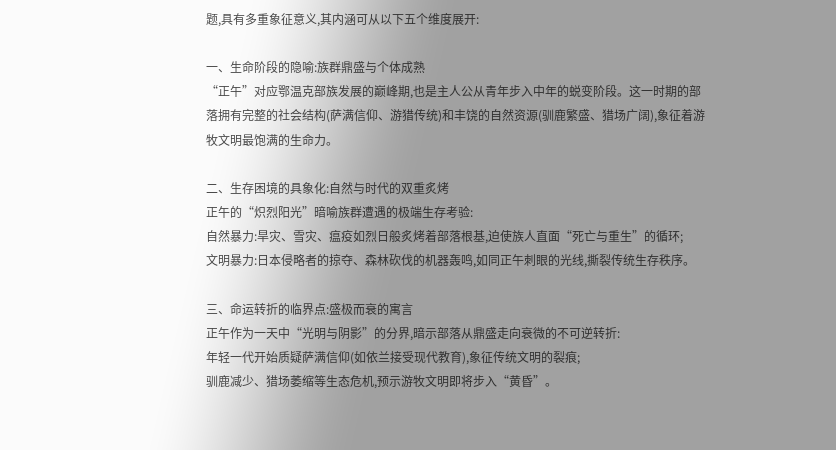题,具有多重象征意义,其内涵可从以下五个维度展开:

一、生命阶段的隐喻:族群鼎盛与个体成熟
“正午”对应鄂温克部族发展的巅峰期,也是主人公从青年步入中年的蜕变阶段。这一时期的部落拥有完整的社会结构(萨满信仰、游猎传统)和丰饶的自然资源(驯鹿繁盛、猎场广阔),象征着游牧文明最饱满的生命力。

二、生存困境的具象化:自然与时代的双重炙烤
正午的“炽烈阳光”暗喻族群遭遇的极端生存考验:
自然暴力:旱灾、雪灾、瘟疫如烈日般炙烤着部落根基,迫使族人直面“死亡与重生”的循环;
文明暴力:日本侵略者的掠夺、森林砍伐的机器轰鸣,如同正午刺眼的光线,撕裂传统生存秩序。

三、命运转折的临界点:盛极而衰的寓言
正午作为一天中“光明与阴影”的分界,暗示部落从鼎盛走向衰微的不可逆转折:
年轻一代开始质疑萨满信仰(如依兰接受现代教育),象征传统文明的裂痕;
驯鹿减少、猎场萎缩等生态危机,预示游牧文明即将步入“黄昏”。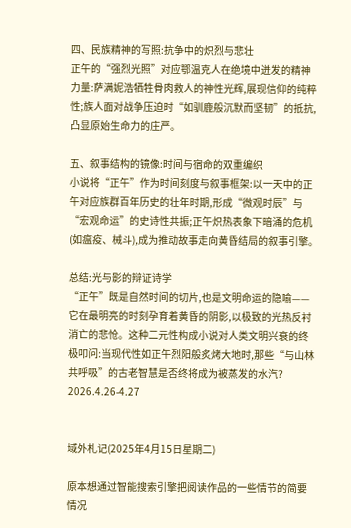四、民族精神的写照:抗争中的炽烈与悲壮
正午的“强烈光照”对应鄂温克人在绝境中迸发的精神力量:萨满妮浩牺牲骨肉救人的神性光辉,展现信仰的纯粹性;族人面对战争压迫时“如驯鹿般沉默而坚韧”的抵抗,凸显原始生命力的庄严。

五、叙事结构的镜像:时间与宿命的双重编织
小说将“正午”作为时间刻度与叙事框架:以一天中的正午对应族群百年历史的壮年时期,形成“微观时辰”与“宏观命运”的史诗性共振;正午炽热表象下暗涌的危机(如瘟疫、械斗),成为推动故事走向黄昏结局的叙事引擎。

总结:光与影的辩证诗学
“正午”既是自然时间的切片,也是文明命运的隐喻——它在最明亮的时刻孕育着黄昏的阴影,以极致的光热反衬消亡的悲怆。这种二元性构成小说对人类文明兴衰的终极叩问:当现代性如正午烈阳般炙烤大地时,那些“与山林共呼吸”的古老智慧是否终将成为被蒸发的水汽?
2026.4.26-4.27


域外札记(2025年4月15日星期二)

原本想通过智能搜索引擎把阅读作品的一些情节的简要情况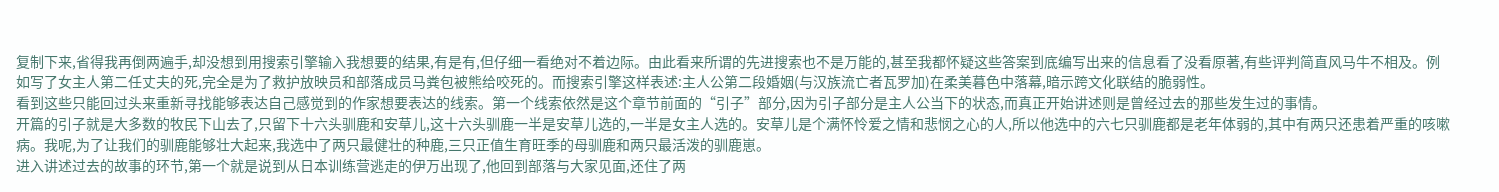复制下来,省得我再倒两遍手,却没想到用搜索引擎输入我想要的结果,有是有,但仔细一看绝对不着边际。由此看来所谓的先进搜索也不是万能的,甚至我都怀疑这些答案到底编写出来的信息看了没看原著,有些评判简直风马牛不相及。例如写了女主人第二任丈夫的死,完全是为了救护放映员和部落成员马粪包被熊给咬死的。而搜索引擎这样表述:主人公第二段婚姻(与汉族流亡者瓦罗加)在柔美暮色中落幕,暗示跨文化联结的脆弱性。
看到这些只能回过头来重新寻找能够表达自己感觉到的作家想要表达的线索。第一个线索依然是这个章节前面的“引子”部分,因为引子部分是主人公当下的状态,而真正开始讲述则是曾经过去的那些发生过的事情。
开篇的引子就是大多数的牧民下山去了,只留下十六头驯鹿和安草儿,这十六头驯鹿一半是安草儿选的,一半是女主人选的。安草儿是个满怀怜爱之情和悲悯之心的人,所以他选中的六七只驯鹿都是老年体弱的,其中有两只还患着严重的咳嗽病。我呢,为了让我们的驯鹿能够壮大起来,我选中了两只最健壮的种鹿,三只正值生育旺季的母驯鹿和两只最活泼的驯鹿崽。
进入讲述过去的故事的环节,第一个就是说到从日本训练营逃走的伊万出现了,他回到部落与大家见面,还住了两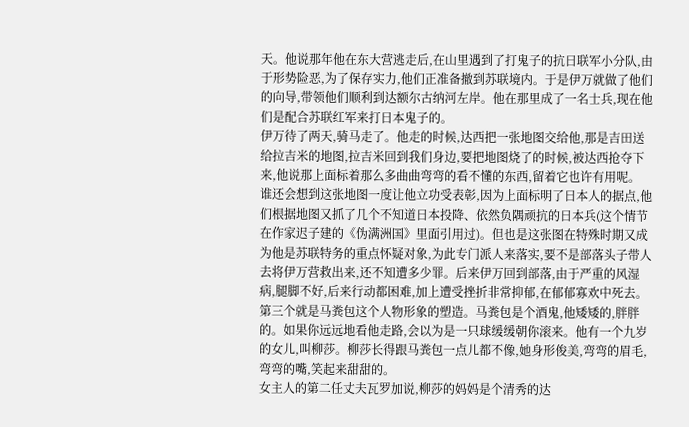天。他说那年他在东大营逃走后,在山里遇到了打鬼子的抗日联军小分队,由于形势险恶,为了保存实力,他们正准备撤到苏联境内。于是伊万就做了他们的向导,带领他们顺利到达额尔古纳河左岸。他在那里成了一名士兵,现在他们是配合苏联红军来打日本鬼子的。
伊万待了两天,骑马走了。他走的时候,达西把一张地图交给他,那是吉田送给拉吉米的地图,拉吉米回到我们身边,要把地图烧了的时候,被达西抢夺下来,他说那上面标着那么多曲曲弯弯的看不懂的东西,留着它也许有用呢。
谁还会想到这张地图一度让他立功受表彰,因为上面标明了日本人的据点,他们根据地图又抓了几个不知道日本投降、依然负隅顽抗的日本兵(这个情节在作家迟子建的《伪满洲国》里面引用过)。但也是这张图在特殊时期又成为他是苏联特务的重点怀疑对象,为此专门派人来落实,要不是部落头子带人去将伊万营救出来,还不知遭多少罪。后来伊万回到部落,由于严重的风湿病,腿脚不好,后来行动都困难,加上遭受挫折非常抑郁,在郁郁寡欢中死去。
第三个就是马粪包这个人物形象的塑造。马粪包是个酒鬼,他矮矮的,胖胖的。如果你远远地看他走路,会以为是一只球缓缓朝你滚来。他有一个九岁的女儿,叫柳莎。柳莎长得跟马粪包一点儿都不像,她身形俊美,弯弯的眉毛,弯弯的嘴,笑起来甜甜的。
女主人的第二任丈夫瓦罗加说,柳莎的妈妈是个清秀的达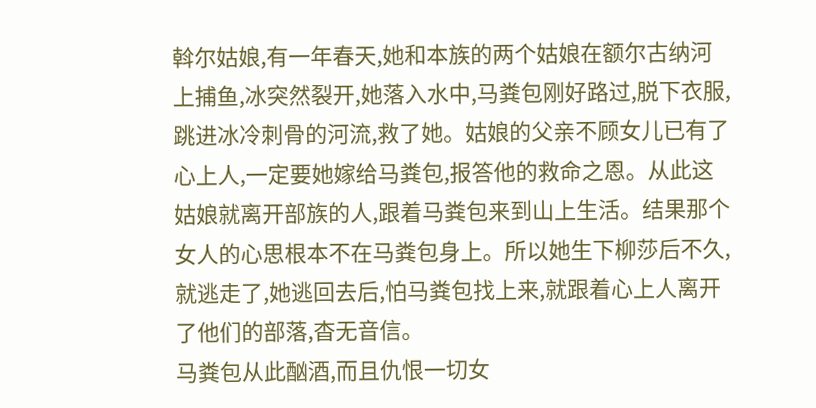斡尔姑娘,有一年春天,她和本族的两个姑娘在额尔古纳河上捕鱼,冰突然裂开,她落入水中,马粪包刚好路过,脱下衣服,跳进冰冷刺骨的河流,救了她。姑娘的父亲不顾女儿已有了心上人,一定要她嫁给马粪包,报答他的救命之恩。从此这姑娘就离开部族的人,跟着马粪包来到山上生活。结果那个女人的心思根本不在马粪包身上。所以她生下柳莎后不久,就逃走了,她逃回去后,怕马粪包找上来,就跟着心上人离开了他们的部落,杳无音信。
马粪包从此酗酒,而且仇恨一切女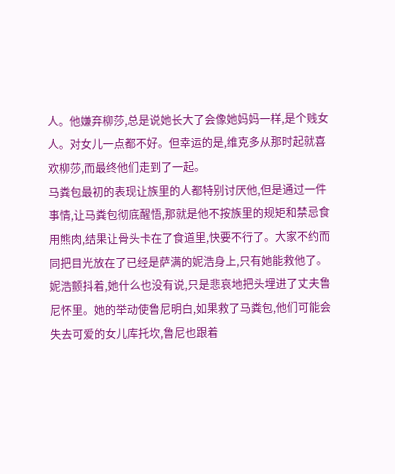人。他嫌弃柳莎,总是说她长大了会像她妈妈一样,是个贱女人。对女儿一点都不好。但幸运的是,维克多从那时起就喜欢柳莎,而最终他们走到了一起。
马粪包最初的表现让族里的人都特别讨厌他,但是通过一件事情,让马粪包彻底醒悟,那就是他不按族里的规矩和禁忌食用熊肉,结果让骨头卡在了食道里,快要不行了。大家不约而同把目光放在了已经是萨满的妮浩身上,只有她能救他了。
妮浩颤抖着,她什么也没有说,只是悲哀地把头埋进了丈夫鲁尼怀里。她的举动使鲁尼明白,如果救了马粪包,他们可能会失去可爱的女儿库托坎,鲁尼也跟着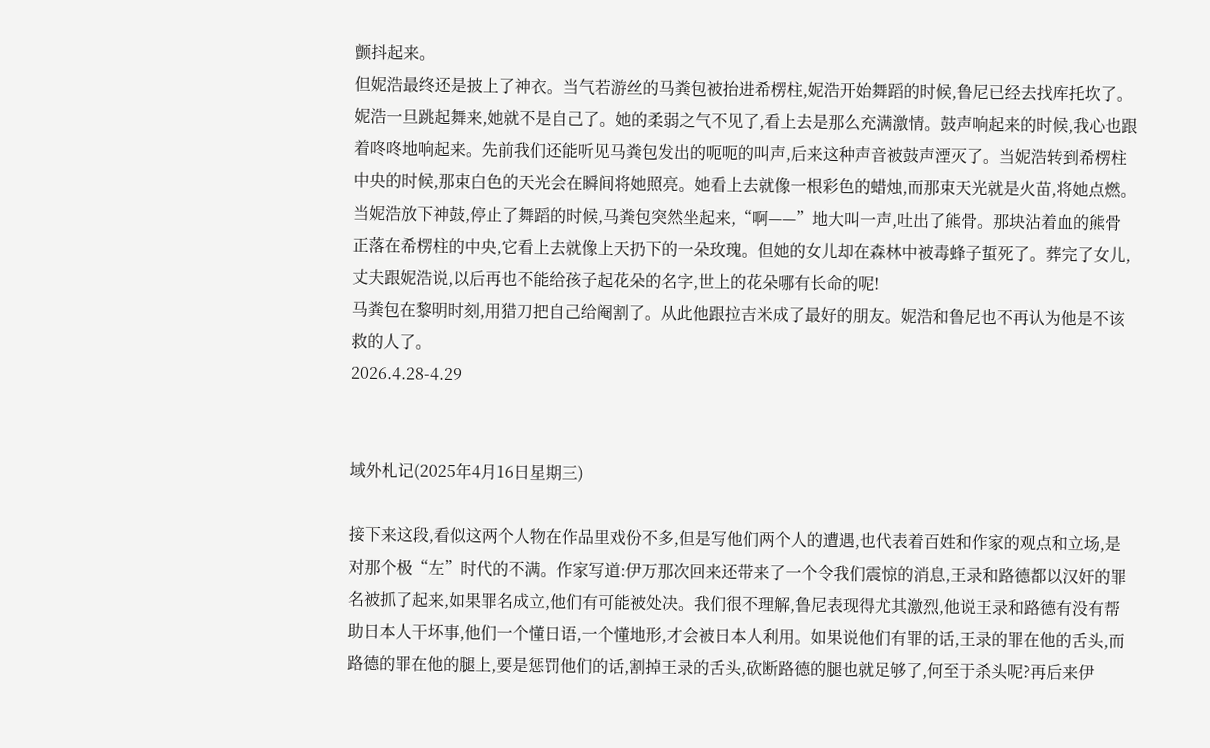颤抖起来。
但妮浩最终还是披上了神衣。当气若游丝的马粪包被抬进希楞柱,妮浩开始舞蹈的时候,鲁尼已经去找库托坎了。妮浩一旦跳起舞来,她就不是自己了。她的柔弱之气不见了,看上去是那么充满激情。鼓声响起来的时候,我心也跟着咚咚地响起来。先前我们还能听见马粪包发出的呃呃的叫声,后来这种声音被鼓声湮灭了。当妮浩转到希楞柱中央的时候,那束白色的天光会在瞬间将她照亮。她看上去就像一根彩色的蜡烛,而那束天光就是火苗,将她点燃。当妮浩放下神鼓,停止了舞蹈的时候,马粪包突然坐起来,“啊——”地大叫一声,吐出了熊骨。那块沾着血的熊骨正落在希楞柱的中央,它看上去就像上天扔下的一朵玫瑰。但她的女儿却在森林中被毒蜂子蜇死了。葬完了女儿,丈夫跟妮浩说,以后再也不能给孩子起花朵的名字,世上的花朵哪有长命的呢!
马粪包在黎明时刻,用猎刀把自己给阉割了。从此他跟拉吉米成了最好的朋友。妮浩和鲁尼也不再认为他是不该救的人了。
2026.4.28-4.29


域外札记(2025年4月16日星期三)

接下来这段,看似这两个人物在作品里戏份不多,但是写他们两个人的遭遇,也代表着百姓和作家的观点和立场,是对那个极“左”时代的不满。作家写道:伊万那次回来还带来了一个令我们震惊的消息,王录和路德都以汉奸的罪名被抓了起来,如果罪名成立,他们有可能被处决。我们很不理解,鲁尼表现得尤其激烈,他说王录和路德有没有帮助日本人干坏事,他们一个懂日语,一个懂地形,才会被日本人利用。如果说他们有罪的话,王录的罪在他的舌头,而路德的罪在他的腿上,要是惩罚他们的话,割掉王录的舌头,砍断路德的腿也就足够了,何至于杀头呢?再后来伊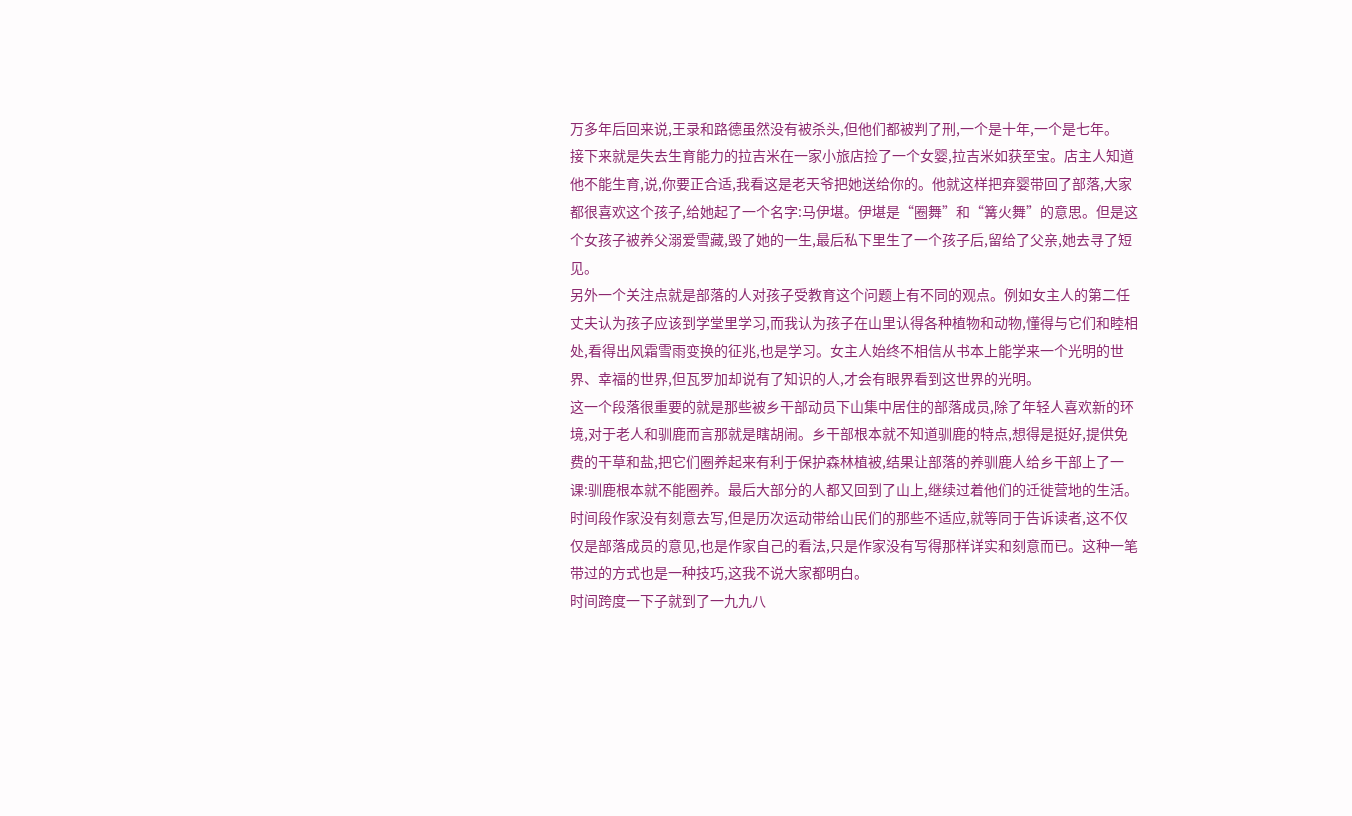万多年后回来说,王录和路德虽然没有被杀头,但他们都被判了刑,一个是十年,一个是七年。
接下来就是失去生育能力的拉吉米在一家小旅店捡了一个女婴,拉吉米如获至宝。店主人知道他不能生育,说,你要正合适,我看这是老天爷把她送给你的。他就这样把弃婴带回了部落,大家都很喜欢这个孩子,给她起了一个名字:马伊堪。伊堪是“圈舞”和“篝火舞”的意思。但是这个女孩子被养父溺爱雪藏,毁了她的一生,最后私下里生了一个孩子后,留给了父亲,她去寻了短见。
另外一个关注点就是部落的人对孩子受教育这个问题上有不同的观点。例如女主人的第二任丈夫认为孩子应该到学堂里学习,而我认为孩子在山里认得各种植物和动物,懂得与它们和睦相处,看得出风霜雪雨变换的征兆,也是学习。女主人始终不相信从书本上能学来一个光明的世界、幸福的世界,但瓦罗加却说有了知识的人,才会有眼界看到这世界的光明。
这一个段落很重要的就是那些被乡干部动员下山集中居住的部落成员,除了年轻人喜欢新的环境,对于老人和驯鹿而言那就是瞎胡闹。乡干部根本就不知道驯鹿的特点,想得是挺好,提供免费的干草和盐,把它们圈养起来有利于保护森林植被,结果让部落的养驯鹿人给乡干部上了一课:驯鹿根本就不能圈养。最后大部分的人都又回到了山上,继续过着他们的迁徙营地的生活。
时间段作家没有刻意去写,但是历次运动带给山民们的那些不适应,就等同于告诉读者,这不仅仅是部落成员的意见,也是作家自己的看法,只是作家没有写得那样详实和刻意而已。这种一笔带过的方式也是一种技巧,这我不说大家都明白。
时间跨度一下子就到了一九九八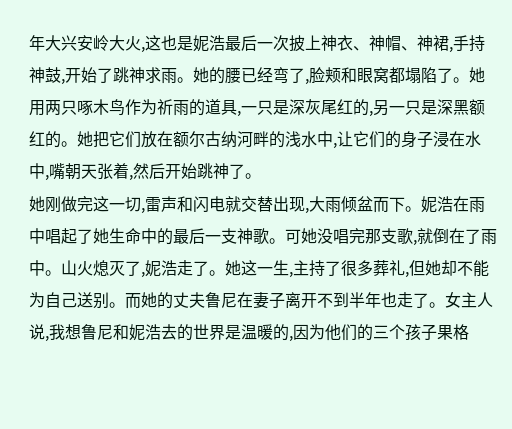年大兴安岭大火,这也是妮浩最后一次披上神衣、神帽、神裙,手持神鼓,开始了跳神求雨。她的腰已经弯了,脸颊和眼窝都塌陷了。她用两只啄木鸟作为祈雨的道具,一只是深灰尾红的,另一只是深黑额红的。她把它们放在额尔古纳河畔的浅水中,让它们的身子浸在水中,嘴朝天张着,然后开始跳神了。
她刚做完这一切,雷声和闪电就交替出现,大雨倾盆而下。妮浩在雨中唱起了她生命中的最后一支神歌。可她没唱完那支歌,就倒在了雨中。山火熄灭了,妮浩走了。她这一生,主持了很多葬礼,但她却不能为自己送别。而她的丈夫鲁尼在妻子离开不到半年也走了。女主人说,我想鲁尼和妮浩去的世界是温暖的,因为他们的三个孩子果格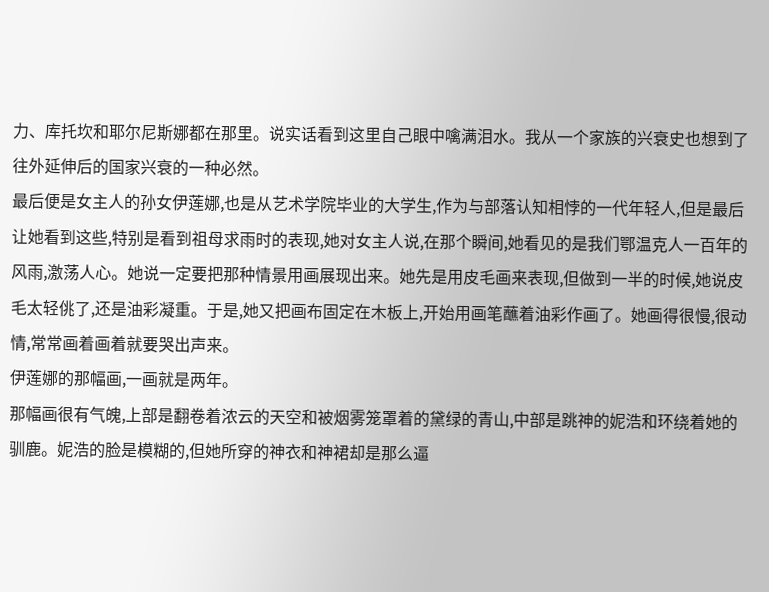力、库托坎和耶尔尼斯娜都在那里。说实话看到这里自己眼中噙满泪水。我从一个家族的兴衰史也想到了往外延伸后的国家兴衰的一种必然。
最后便是女主人的孙女伊莲娜,也是从艺术学院毕业的大学生,作为与部落认知相悖的一代年轻人,但是最后让她看到这些,特别是看到祖母求雨时的表现,她对女主人说,在那个瞬间,她看见的是我们鄂温克人一百年的风雨,激荡人心。她说一定要把那种情景用画展现出来。她先是用皮毛画来表现,但做到一半的时候,她说皮毛太轻佻了,还是油彩凝重。于是,她又把画布固定在木板上,开始用画笔蘸着油彩作画了。她画得很慢,很动情,常常画着画着就要哭出声来。
伊莲娜的那幅画,一画就是两年。
那幅画很有气魄,上部是翻卷着浓云的天空和被烟雾笼罩着的黛绿的青山,中部是跳神的妮浩和环绕着她的驯鹿。妮浩的脸是模糊的,但她所穿的神衣和神裙却是那么逼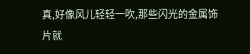真,好像风儿轻轻一吹,那些闪光的金属饰片就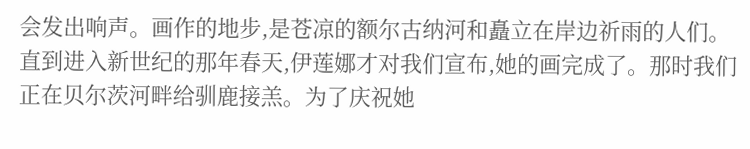会发出响声。画作的地步,是苍凉的额尔古纳河和矗立在岸边祈雨的人们。
直到进入新世纪的那年春天,伊莲娜才对我们宣布,她的画完成了。那时我们正在贝尔茨河畔给驯鹿接羔。为了庆祝她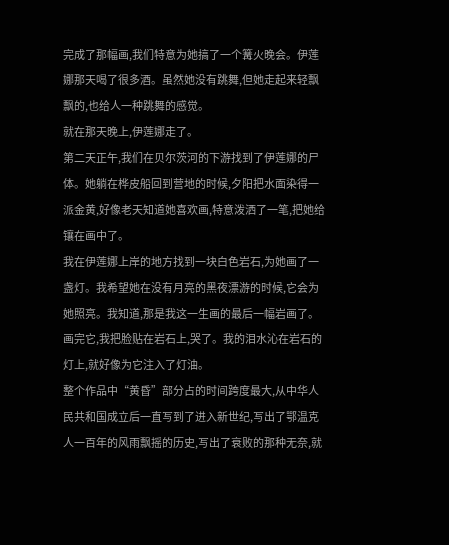完成了那幅画,我们特意为她搞了一个篝火晚会。伊莲娜那天喝了很多酒。虽然她没有跳舞,但她走起来轻飘飘的,也给人一种跳舞的感觉。
就在那天晚上,伊莲娜走了。
第二天正午,我们在贝尔茨河的下游找到了伊莲娜的尸体。她躺在桦皮船回到营地的时候,夕阳把水面染得一派金黄,好像老天知道她喜欢画,特意泼洒了一笔,把她给镶在画中了。
我在伊莲娜上岸的地方找到一块白色岩石,为她画了一盏灯。我希望她在没有月亮的黑夜漂游的时候,它会为她照亮。我知道,那是我这一生画的最后一幅岩画了。画完它,我把脸贴在岩石上,哭了。我的泪水沁在岩石的灯上,就好像为它注入了灯油。
整个作品中“黄昏”部分占的时间跨度最大,从中华人民共和国成立后一直写到了进入新世纪,写出了鄂温克人一百年的风雨飘摇的历史,写出了衰败的那种无奈,就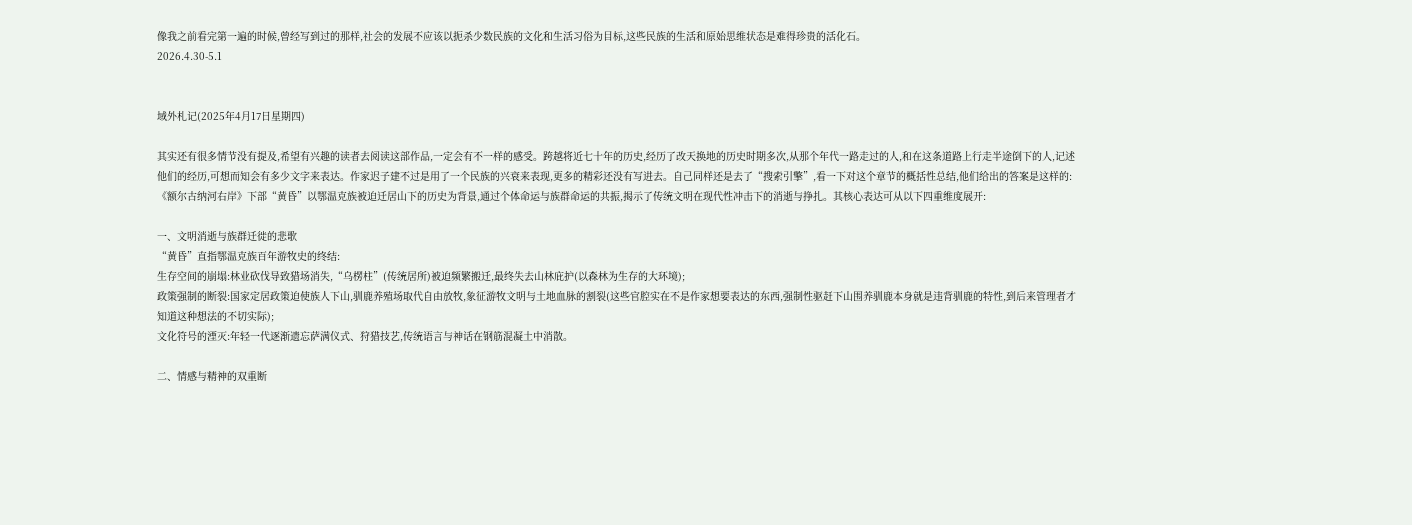像我之前看完第一遍的时候,曾经写到过的那样,社会的发展不应该以扼杀少数民族的文化和生活习俗为目标,这些民族的生活和原始思维状态是难得珍贵的活化石。
2026.4.30-5.1


域外札记(2025年4月17日星期四)

其实还有很多情节没有提及,希望有兴趣的读者去阅读这部作品,一定会有不一样的感受。跨越将近七十年的历史,经历了改天换地的历史时期多次,从那个年代一路走过的人,和在这条道路上行走半途倒下的人,记述他们的经历,可想而知会有多少文字来表达。作家迟子建不过是用了一个民族的兴衰来表现,更多的精彩还没有写进去。自己同样还是去了“搜索引擎”,看一下对这个章节的概括性总结,他们给出的答案是这样的:
《额尔古纳河右岸》下部“黄昏”以鄂温克族被迫迁居山下的历史为背景,通过个体命运与族群命运的共振,揭示了传统文明在现代性冲击下的消逝与挣扎。其核心表达可从以下四重维度展开:

一、文明消逝与族群迁徙的悲歌
“黄昏”直指鄂温克族百年游牧史的终结:
生存空间的崩塌:林业砍伐导致猎场消失,“乌楞柱”(传统居所)被迫频繁搬迁,最终失去山林庇护(以森林为生存的大环境);
政策强制的断裂:国家定居政策迫使族人下山,驯鹿养殖场取代自由放牧,象征游牧文明与土地血脉的割裂(这些官腔实在不是作家想要表达的东西,强制性驱赶下山围养驯鹿本身就是违背驯鹿的特性,到后来管理者才知道这种想法的不切实际);
文化符号的湮灭:年轻一代逐渐遗忘萨满仪式、狩猎技艺,传统语言与神话在钢筋混凝土中消散。

二、情感与精神的双重断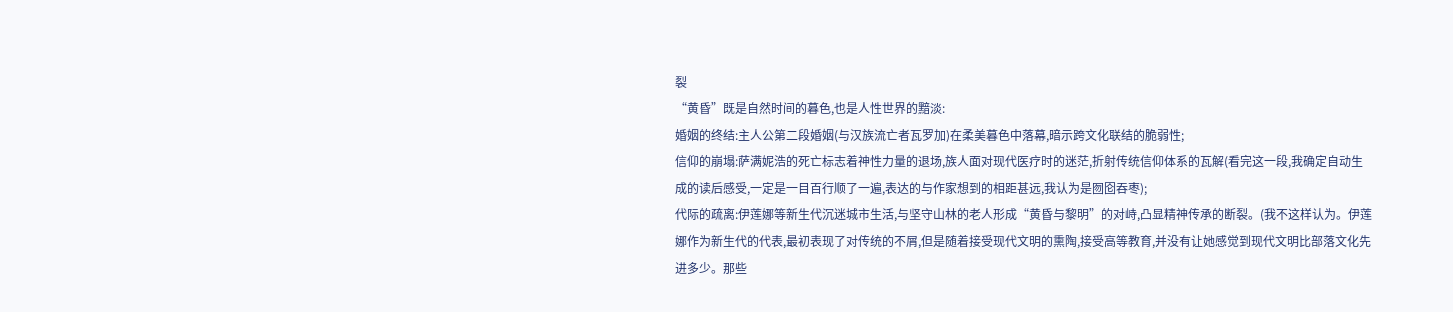裂
“黄昏”既是自然时间的暮色,也是人性世界的黯淡:
婚姻的终结:主人公第二段婚姻(与汉族流亡者瓦罗加)在柔美暮色中落幕,暗示跨文化联结的脆弱性;
信仰的崩塌:萨满妮浩的死亡标志着神性力量的退场,族人面对现代医疗时的迷茫,折射传统信仰体系的瓦解(看完这一段,我确定自动生成的读后感受,一定是一目百行顺了一遍,表达的与作家想到的相距甚远,我认为是囫囵吞枣);
代际的疏离:伊莲娜等新生代沉迷城市生活,与坚守山林的老人形成“黄昏与黎明”的对峙,凸显精神传承的断裂。(我不这样认为。伊莲娜作为新生代的代表,最初表现了对传统的不屑,但是随着接受现代文明的熏陶,接受高等教育,并没有让她感觉到现代文明比部落文化先进多少。那些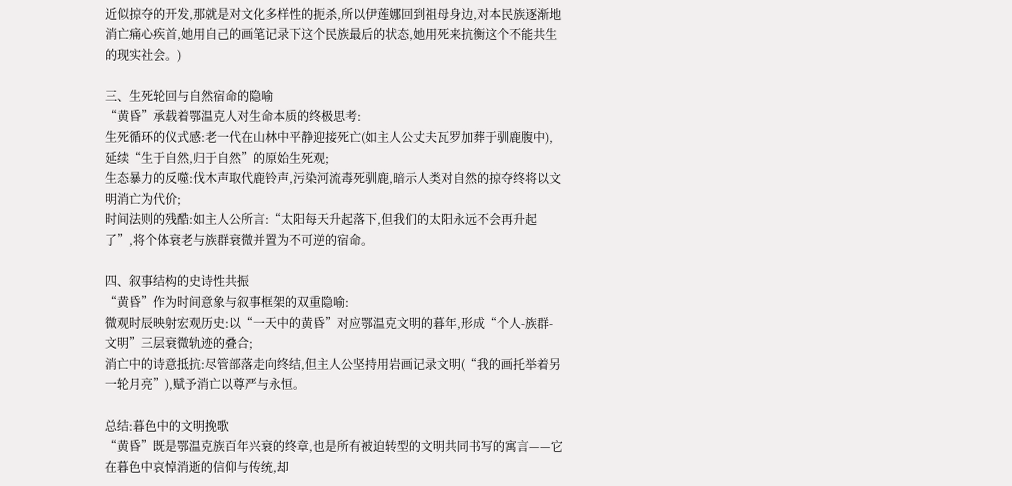近似掠夺的开发,那就是对文化多样性的扼杀,所以伊莲娜回到祖母身边,对本民族逐渐地消亡痛心疾首,她用自己的画笔记录下这个民族最后的状态,她用死来抗衡这个不能共生的现实社会。)

三、生死轮回与自然宿命的隐喻
“黄昏”承载着鄂温克人对生命本质的终极思考:
生死循环的仪式感:老一代在山林中平静迎接死亡(如主人公丈夫瓦罗加葬于驯鹿腹中),延续“生于自然,归于自然”的原始生死观;
生态暴力的反噬:伐木声取代鹿铃声,污染河流毒死驯鹿,暗示人类对自然的掠夺终将以文明消亡为代价;
时间法则的残酷:如主人公所言:“太阳每天升起落下,但我们的太阳永远不会再升起了”,将个体衰老与族群衰微并置为不可逆的宿命。

四、叙事结构的史诗性共振
“黄昏”作为时间意象与叙事框架的双重隐喻:
微观时辰映射宏观历史:以“一天中的黄昏”对应鄂温克文明的暮年,形成“个人-族群-文明”三层衰微轨迹的叠合;
消亡中的诗意抵抗:尽管部落走向终结,但主人公坚持用岩画记录文明(“我的画托举着另一轮月亮”),赋予消亡以尊严与永恒。

总结:暮色中的文明挽歌
“黄昏”既是鄂温克族百年兴衰的终章,也是所有被迫转型的文明共同书写的寓言——它在暮色中哀悼消逝的信仰与传统,却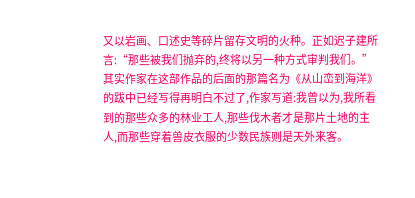又以岩画、口述史等碎片留存文明的火种。正如迟子建所言:“那些被我们抛弃的,终将以另一种方式审判我们。”
其实作家在这部作品的后面的那篇名为《从山峦到海洋》的跋中已经写得再明白不过了,作家写道:我曾以为,我所看到的那些众多的林业工人,那些伐木者才是那片土地的主人,而那些穿着兽皮衣服的少数民族则是天外来客。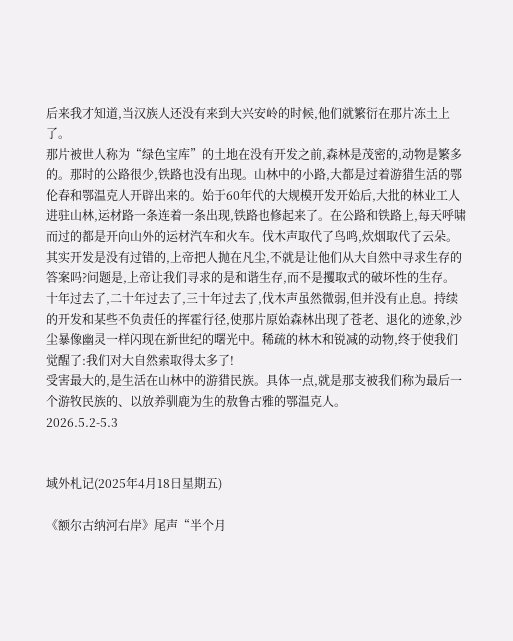后来我才知道,当汉族人还没有来到大兴安岭的时候,他们就繁衍在那片冻土上了。
那片被世人称为“绿色宝库”的土地在没有开发之前,森林是茂密的,动物是繁多的。那时的公路很少,铁路也没有出现。山林中的小路,大都是过着游猎生活的鄂伦春和鄂温克人开辟出来的。始于60年代的大规模开发开始后,大批的林业工人进驻山林,运材路一条连着一条出现,铁路也修起来了。在公路和铁路上,每天呼啸而过的都是开向山外的运材汽车和火车。伐木声取代了鸟鸣,炊烟取代了云朵。其实开发是没有过错的,上帝把人抛在凡尘,不就是让他们从大自然中寻求生存的答案吗?问题是,上帝让我们寻求的是和谐生存,而不是攫取式的破坏性的生存。
十年过去了,二十年过去了,三十年过去了,伐木声虽然微弱,但并没有止息。持续的开发和某些不负责任的挥霍行径,使那片原始森林出现了苍老、退化的迹象,沙尘暴像幽灵一样闪现在新世纪的曙光中。稀疏的林木和锐减的动物,终于使我们觉醒了:我们对大自然索取得太多了!
受害最大的,是生活在山林中的游猎民族。具体一点,就是那支被我们称为最后一个游牧民族的、以放养驯鹿为生的敖鲁古雅的鄂温克人。
2026.5.2-5.3


域外札记(2025年4月18日星期五)

《额尔古纳河右岸》尾声“半个月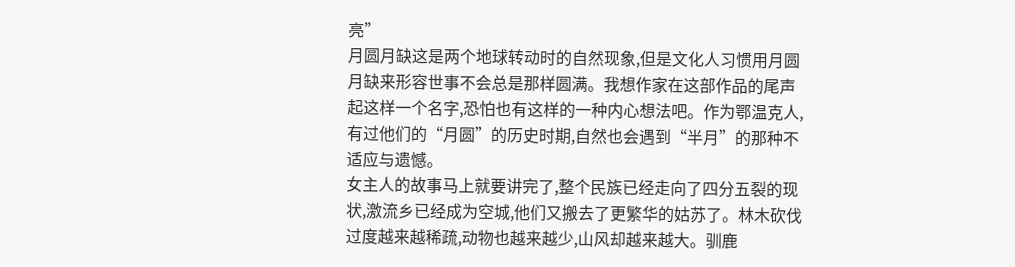亮”
月圆月缺这是两个地球转动时的自然现象,但是文化人习惯用月圆月缺来形容世事不会总是那样圆满。我想作家在这部作品的尾声起这样一个名字,恐怕也有这样的一种内心想法吧。作为鄂温克人,有过他们的“月圆”的历史时期,自然也会遇到“半月”的那种不适应与遗憾。
女主人的故事马上就要讲完了,整个民族已经走向了四分五裂的现状,激流乡已经成为空城,他们又搬去了更繁华的姑苏了。林木砍伐过度越来越稀疏,动物也越来越少,山风却越来越大。驯鹿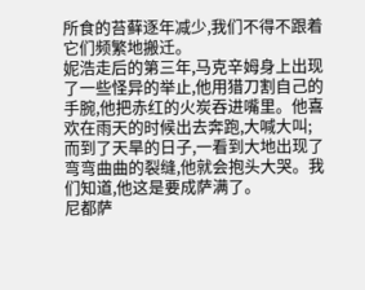所食的苔藓逐年减少,我们不得不跟着它们频繁地搬迁。
妮浩走后的第三年,马克辛姆身上出现了一些怪异的举止,他用猎刀割自己的手腕,他把赤红的火炭吞进嘴里。他喜欢在雨天的时候出去奔跑,大喊大叫;而到了天旱的日子,一看到大地出现了弯弯曲曲的裂缝,他就会抱头大哭。我们知道,他这是要成萨满了。
尼都萨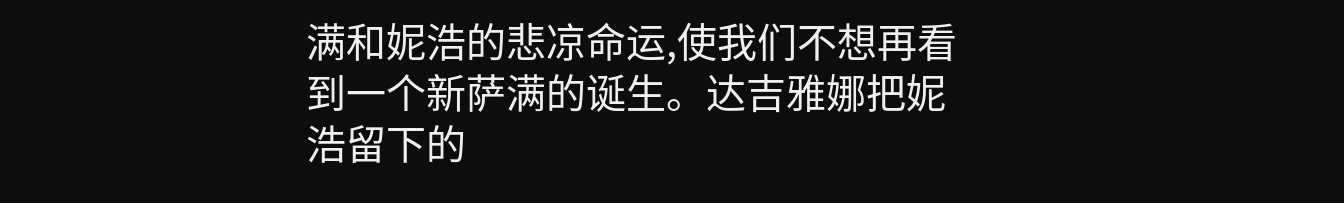满和妮浩的悲凉命运,使我们不想再看到一个新萨满的诞生。达吉雅娜把妮浩留下的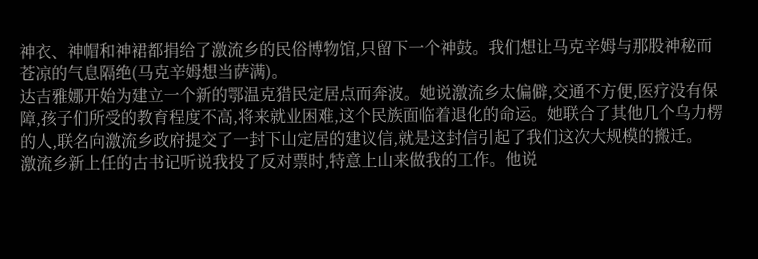神衣、神帽和神裙都捐给了激流乡的民俗博物馆,只留下一个神鼓。我们想让马克辛姆与那股神秘而苍凉的气息隔绝(马克辛姆想当萨满)。
达吉雅娜开始为建立一个新的鄂温克猎民定居点而奔波。她说激流乡太偏僻,交通不方便,医疗没有保障,孩子们所受的教育程度不高,将来就业困难,这个民族面临着退化的命运。她联合了其他几个乌力楞的人,联名向激流乡政府提交了一封下山定居的建议信,就是这封信引起了我们这次大规模的搬迁。
激流乡新上任的古书记听说我投了反对票时,特意上山来做我的工作。他说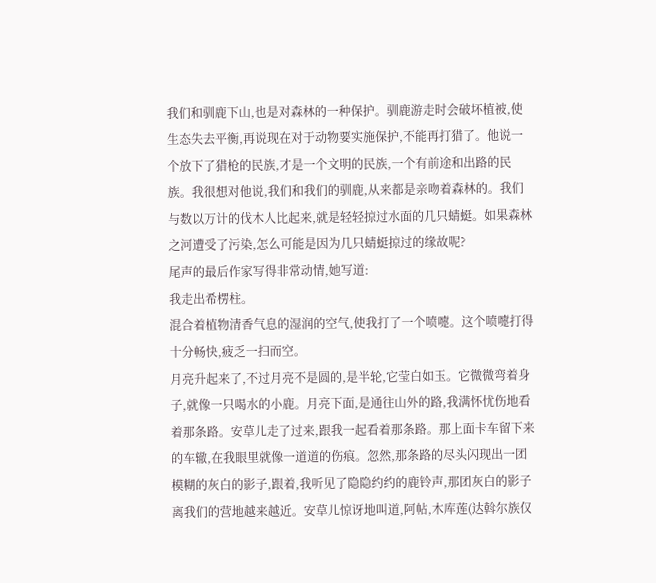我们和驯鹿下山,也是对森林的一种保护。驯鹿游走时会破坏植被,使生态失去平衡,再说现在对于动物要实施保护,不能再打猎了。他说一个放下了猎枪的民族,才是一个文明的民族,一个有前途和出路的民族。我很想对他说,我们和我们的驯鹿,从来都是亲吻着森林的。我们与数以万计的伐木人比起来,就是轻轻掠过水面的几只蜻蜓。如果森林之河遭受了污染,怎么可能是因为几只蜻蜓掠过的缘故呢?
尾声的最后作家写得非常动情,她写道:
我走出希楞柱。
混合着植物清香气息的湿润的空气,使我打了一个喷嚏。这个喷嚏打得十分畅快,疲乏一扫而空。
月亮升起来了,不过月亮不是圆的,是半轮,它莹白如玉。它微微弯着身子,就像一只喝水的小鹿。月亮下面,是通往山外的路,我满怀忧伤地看着那条路。安草儿走了过来,跟我一起看着那条路。那上面卡车留下来的车辙,在我眼里就像一道道的伤痕。忽然,那条路的尽头闪现出一团模糊的灰白的影子,跟着,我听见了隐隐约约的鹿铃声,那团灰白的影子离我们的营地越来越近。安草儿惊讶地叫道,阿帖,木库莲(达斡尔族仅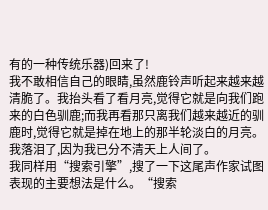有的一种传统乐器)回来了!
我不敢相信自己的眼睛,虽然鹿铃声听起来越来越清脆了。我抬头看了看月亮,觉得它就是向我们跑来的白色驯鹿;而我再看那只离我们越来越近的驯鹿时,觉得它就是掉在地上的那半轮淡白的月亮。我落泪了,因为我已分不清天上人间了。
我同样用“搜索引擎”,搜了一下这尾声作家试图表现的主要想法是什么。“搜索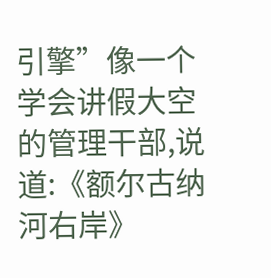引擎”像一个学会讲假大空的管理干部,说道:《额尔古纳河右岸》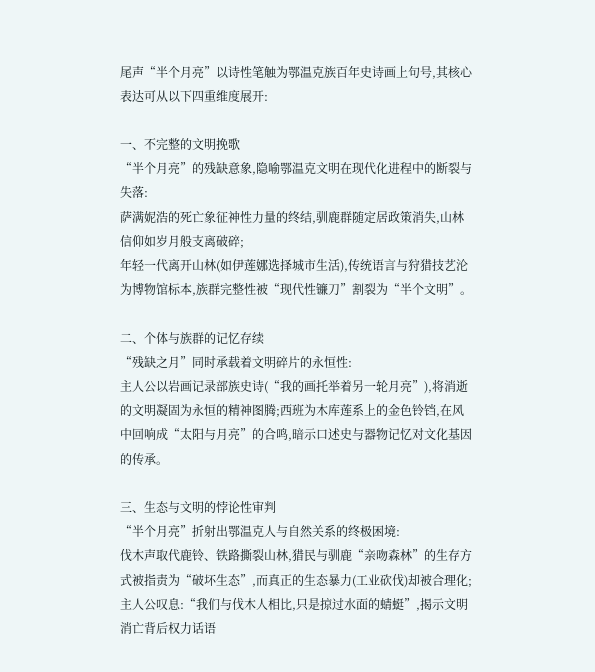尾声“半个月亮”以诗性笔触为鄂温克族百年史诗画上句号,其核心表达可从以下四重维度展开:

一、不完整的文明挽歌
“半个月亮”的残缺意象,隐喻鄂温克文明在现代化进程中的断裂与失落:
萨满妮浩的死亡象征神性力量的终结,驯鹿群随定居政策消失,山林信仰如岁月般支离破碎;
年轻一代离开山林(如伊莲娜选择城市生活),传统语言与狩猎技艺沦为博物馆标本,族群完整性被“现代性镰刀”割裂为“半个文明”。

二、个体与族群的记忆存续
“残缺之月”同时承载着文明碎片的永恒性:
主人公以岩画记录部族史诗(“我的画托举着另一轮月亮”),将消逝的文明凝固为永恒的精神图腾;西班为木库莲系上的金色铃铛,在风中回响成“太阳与月亮”的合鸣,暗示口述史与器物记忆对文化基因的传承。

三、生态与文明的悖论性审判
“半个月亮”折射出鄂温克人与自然关系的终极困境:
伐木声取代鹿铃、铁路撕裂山林,猎民与驯鹿“亲吻森林”的生存方式被指责为“破坏生态”,而真正的生态暴力(工业砍伐)却被合理化;
主人公叹息:“我们与伐木人相比,只是掠过水面的蜻蜓”,揭示文明消亡背后权力话语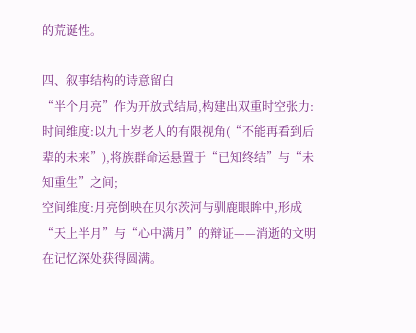的荒诞性。

四、叙事结构的诗意留白
“半个月亮”作为开放式结局,构建出双重时空张力:
时间维度:以九十岁老人的有限视角(“不能再看到后辈的未来”),将族群命运悬置于“已知终结”与“未知重生”之间;
空间维度:月亮倒映在贝尔茨河与驯鹿眼眸中,形成“天上半月”与“心中满月”的辩证——消逝的文明在记忆深处获得圆满。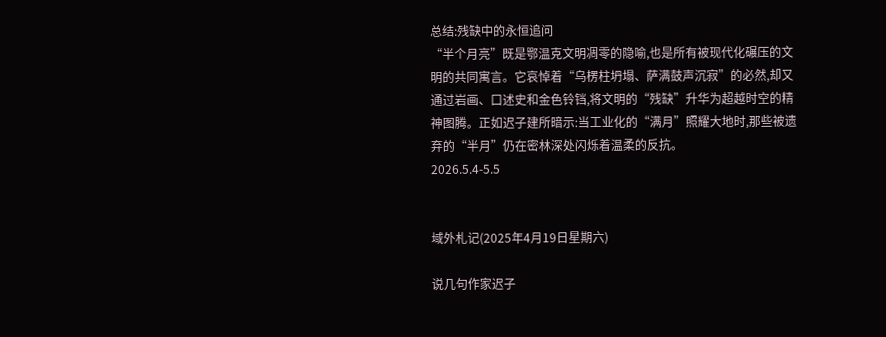总结:残缺中的永恒追问
“半个月亮”既是鄂温克文明凋零的隐喻,也是所有被现代化碾压的文明的共同寓言。它哀悼着“乌楞柱坍塌、萨满鼓声沉寂”的必然,却又通过岩画、口述史和金色铃铛,将文明的“残缺”升华为超越时空的精神图腾。正如迟子建所暗示:当工业化的“满月”照耀大地时,那些被遗弃的“半月”仍在密林深处闪烁着温柔的反抗。
2026.5.4-5.5


域外札记(2025年4月19日星期六)

说几句作家迟子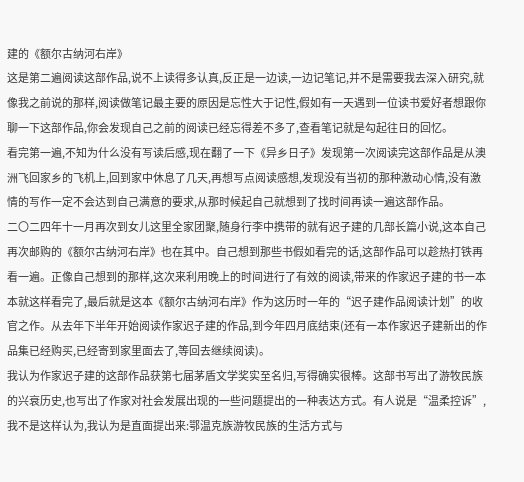建的《额尔古纳河右岸》
这是第二遍阅读这部作品,说不上读得多认真,反正是一边读,一边记笔记,并不是需要我去深入研究,就像我之前说的那样,阅读做笔记最主要的原因是忘性大于记性,假如有一天遇到一位读书爱好者想跟你聊一下这部作品,你会发现自己之前的阅读已经忘得差不多了,查看笔记就是勾起往日的回忆。
看完第一遍,不知为什么没有写读后感,现在翻了一下《异乡日子》发现第一次阅读完这部作品是从澳洲飞回家乡的飞机上,回到家中休息了几天,再想写点阅读感想,发现没有当初的那种激动心情,没有激情的写作一定不会达到自己满意的要求,从那时候起自己就想到了找时间再读一遍这部作品。
二〇二四年十一月再次到女儿这里全家团聚,随身行李中携带的就有迟子建的几部长篇小说,这本自己再次邮购的《额尔古纳河右岸》也在其中。自己想到那些书假如看完的话,这部作品可以趁热打铁再看一遍。正像自己想到的那样,这次来利用晚上的时间进行了有效的阅读,带来的作家迟子建的书一本本就这样看完了,最后就是这本《额尔古纳河右岸》作为这历时一年的“迟子建作品阅读计划”的收官之作。从去年下半年开始阅读作家迟子建的作品,到今年四月底结束(还有一本作家迟子建新出的作品集已经购买,已经寄到家里面去了,等回去继续阅读)。
我认为作家迟子建的这部作品获第七届茅盾文学奖实至名归,写得确实很棒。这部书写出了游牧民族的兴衰历史,也写出了作家对社会发展出现的一些问题提出的一种表达方式。有人说是“温柔控诉”,我不是这样认为,我认为是直面提出来:鄂温克族游牧民族的生活方式与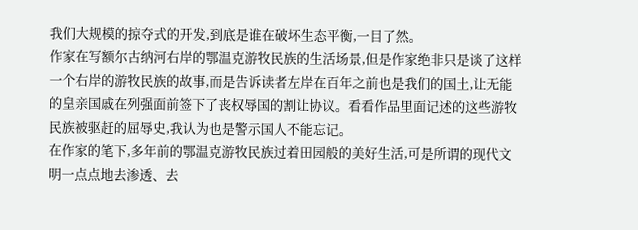我们大规模的掠夺式的开发,到底是谁在破坏生态平衡,一目了然。
作家在写额尔古纳河右岸的鄂温克游牧民族的生活场景,但是作家绝非只是谈了这样一个右岸的游牧民族的故事,而是告诉读者左岸在百年之前也是我们的国土,让无能的皇亲国戚在列强面前签下了丧权辱国的割让协议。看看作品里面记述的这些游牧民族被驱赶的屈辱史,我认为也是警示国人不能忘记。
在作家的笔下,多年前的鄂温克游牧民族过着田园般的美好生活,可是所谓的现代文明一点点地去渗透、去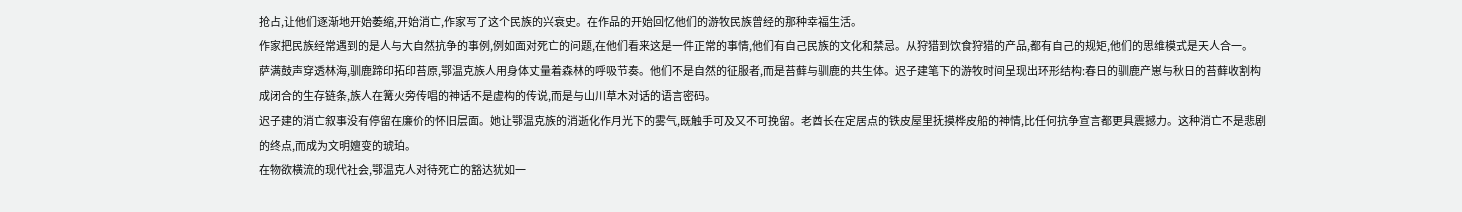抢占,让他们逐渐地开始萎缩,开始消亡,作家写了这个民族的兴衰史。在作品的开始回忆他们的游牧民族曾经的那种幸福生活。
作家把民族经常遇到的是人与大自然抗争的事例,例如面对死亡的问题,在他们看来这是一件正常的事情,他们有自己民族的文化和禁忌。从狩猎到饮食狩猎的产品,都有自己的规矩,他们的思维模式是天人合一。
萨满鼓声穿透林海,驯鹿蹄印拓印苔原,鄂温克族人用身体丈量着森林的呼吸节奏。他们不是自然的征服者,而是苔藓与驯鹿的共生体。迟子建笔下的游牧时间呈现出环形结构:春日的驯鹿产崽与秋日的苔藓收割构成闭合的生存链条,族人在篝火旁传唱的神话不是虚构的传说,而是与山川草木对话的语言密码。
迟子建的消亡叙事没有停留在廉价的怀旧层面。她让鄂温克族的消逝化作月光下的雾气,既触手可及又不可挽留。老酋长在定居点的铁皮屋里抚摸桦皮船的神情,比任何抗争宣言都更具震撼力。这种消亡不是悲剧的终点,而成为文明嬗变的琥珀。
在物欲横流的现代社会,鄂温克人对待死亡的豁达犹如一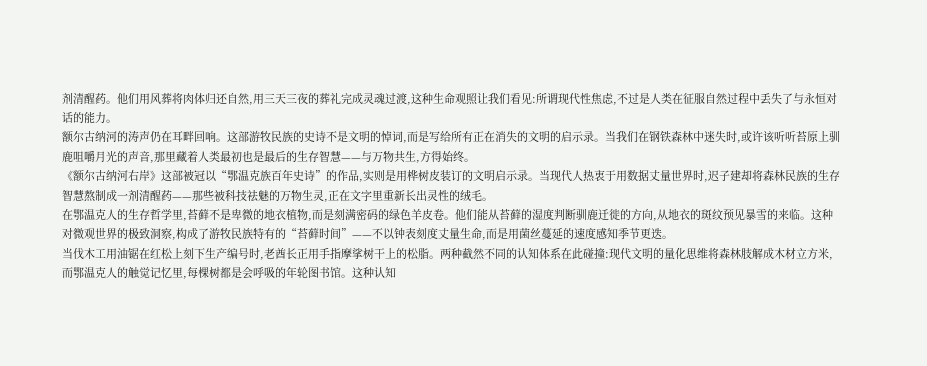剂清醒药。他们用风葬将肉体归还自然,用三天三夜的葬礼完成灵魂过渡,这种生命观照让我们看见:所谓现代性焦虑,不过是人类在征服自然过程中丢失了与永恒对话的能力。
额尔古纳河的涛声仍在耳畔回响。这部游牧民族的史诗不是文明的悼词,而是写给所有正在消失的文明的启示录。当我们在钢铁森林中迷失时,或许该听听苔原上驯鹿咀嚼月光的声音,那里藏着人类最初也是最后的生存智慧——与万物共生,方得始终。
《额尔古纳河右岸》这部被冠以“鄂温克族百年史诗”的作品,实则是用桦树皮装订的文明启示录。当现代人热衷于用数据丈量世界时,迟子建却将森林民族的生存智慧熬制成一剂清醒药——那些被科技祛魅的万物生灵,正在文字里重新长出灵性的绒毛。
在鄂温克人的生存哲学里,苔藓不是卑微的地衣植物,而是刻满密码的绿色羊皮卷。他们能从苔藓的湿度判断驯鹿迁徙的方向,从地衣的斑纹预见暴雪的来临。这种对微观世界的极致洞察,构成了游牧民族特有的“苔藓时间”——不以钟表刻度丈量生命,而是用菌丝蔓延的速度感知季节更迭。
当伐木工用油锯在红松上刻下生产编号时,老酋长正用手指摩挲树干上的松脂。两种截然不同的认知体系在此碰撞:现代文明的量化思维将森林肢解成木材立方米,而鄂温克人的触觉记忆里,每棵树都是会呼吸的年轮图书馆。这种认知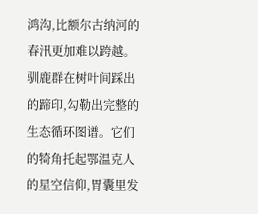鸿沟,比额尔古纳河的春汛更加难以跨越。
驯鹿群在树叶间踩出的蹄印,勾勒出完整的生态循环图谱。它们的犄角托起鄂温克人的星空信仰,胃囊里发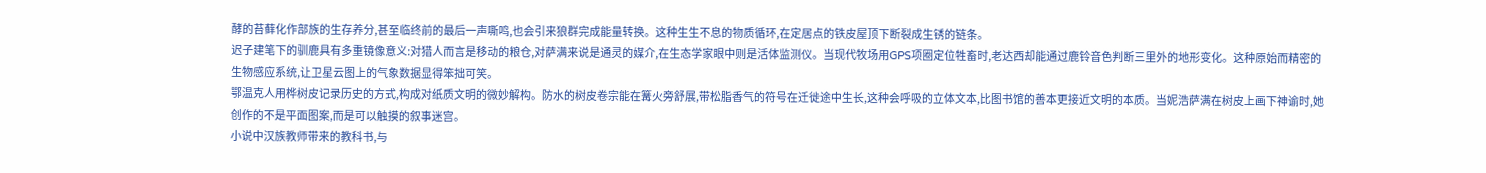酵的苔藓化作部族的生存养分,甚至临终前的最后一声嘶鸣,也会引来狼群完成能量转换。这种生生不息的物质循环,在定居点的铁皮屋顶下断裂成生锈的链条。
迟子建笔下的驯鹿具有多重镜像意义:对猎人而言是移动的粮仓,对萨满来说是通灵的媒介,在生态学家眼中则是活体监测仪。当现代牧场用GPS项圈定位牲畜时,老达西却能通过鹿铃音色判断三里外的地形变化。这种原始而精密的生物感应系统,让卫星云图上的气象数据显得笨拙可笑。
鄂温克人用桦树皮记录历史的方式,构成对纸质文明的微妙解构。防水的树皮卷宗能在篝火旁舒展,带松脂香气的符号在迁徙途中生长,这种会呼吸的立体文本,比图书馆的善本更接近文明的本质。当妮浩萨满在树皮上画下神谕时,她创作的不是平面图案,而是可以触摸的叙事迷宫。
小说中汉族教师带来的教科书,与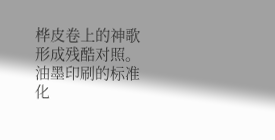桦皮卷上的神歌形成残酷对照。油墨印刷的标准化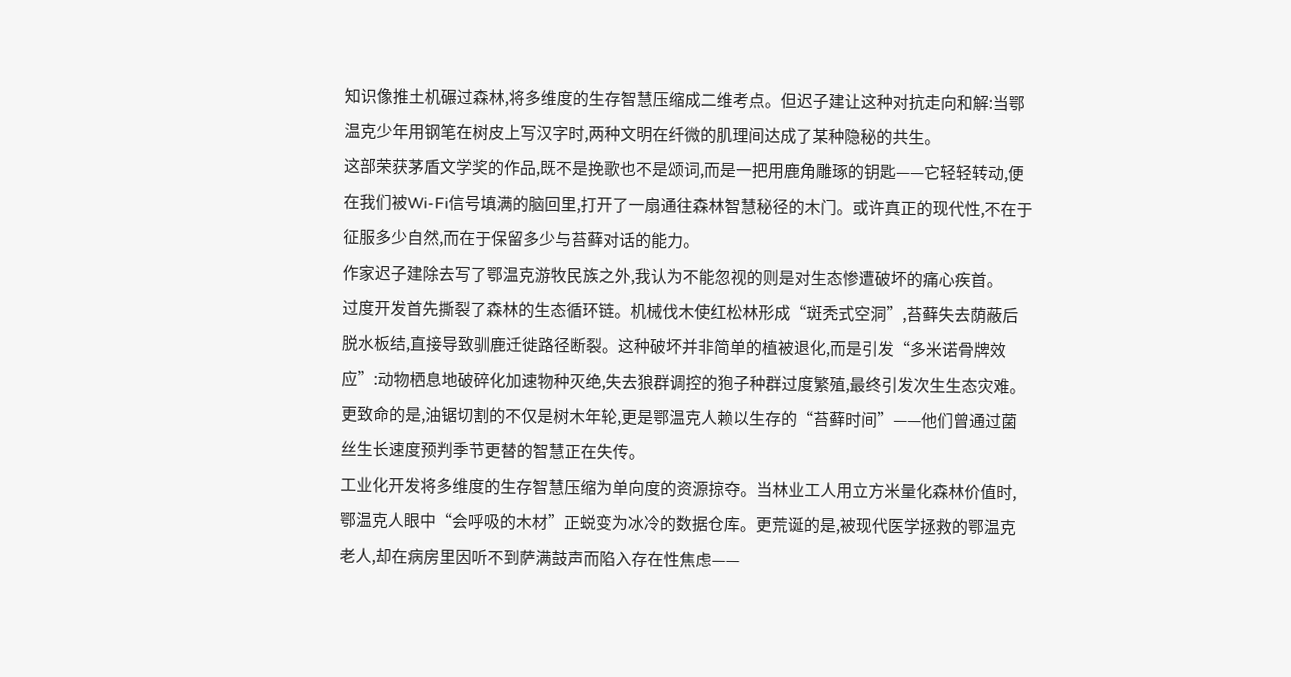知识像推土机碾过森林,将多维度的生存智慧压缩成二维考点。但迟子建让这种对抗走向和解:当鄂温克少年用钢笔在树皮上写汉字时,两种文明在纤微的肌理间达成了某种隐秘的共生。
这部荣获茅盾文学奖的作品,既不是挽歌也不是颂词,而是一把用鹿角雕琢的钥匙——它轻轻转动,便在我们被Wi-Fi信号填满的脑回里,打开了一扇通往森林智慧秘径的木门。或许真正的现代性,不在于征服多少自然,而在于保留多少与苔藓对话的能力。
作家迟子建除去写了鄂温克游牧民族之外,我认为不能忽视的则是对生态惨遭破坏的痛心疾首。
过度开发首先撕裂了森林的生态循环链。机械伐木使红松林形成“斑秃式空洞”,苔藓失去荫蔽后脱水板结,直接导致驯鹿迁徙路径断裂。这种破坏并非简单的植被退化,而是引发“多米诺骨牌效应”:动物栖息地破碎化加速物种灭绝,失去狼群调控的狍子种群过度繁殖,最终引发次生生态灾难。更致命的是,油锯切割的不仅是树木年轮,更是鄂温克人赖以生存的“苔藓时间”——他们曾通过菌丝生长速度预判季节更替的智慧正在失传。
工业化开发将多维度的生存智慧压缩为单向度的资源掠夺。当林业工人用立方米量化森林价值时,鄂温克人眼中“会呼吸的木材”正蜕变为冰冷的数据仓库。更荒诞的是,被现代医学拯救的鄂温克老人,却在病房里因听不到萨满鼓声而陷入存在性焦虑——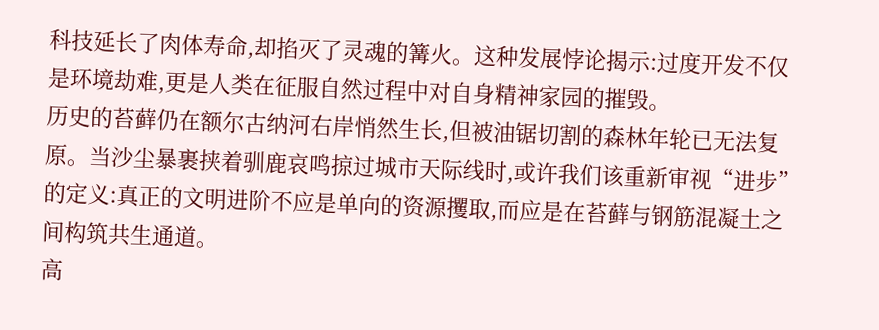科技延长了肉体寿命,却掐灭了灵魂的篝火。这种发展悖论揭示:过度开发不仅是环境劫难,更是人类在征服自然过程中对自身精神家园的摧毁。
历史的苔藓仍在额尔古纳河右岸悄然生长,但被油锯切割的森林年轮已无法复原。当沙尘暴裹挟着驯鹿哀鸣掠过城市天际线时,或许我们该重新审视“进步”的定义:真正的文明进阶不应是单向的资源攫取,而应是在苔藓与钢筋混凝土之间构筑共生通道。
高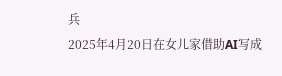兵
2025年4月20日在女儿家借助AI写成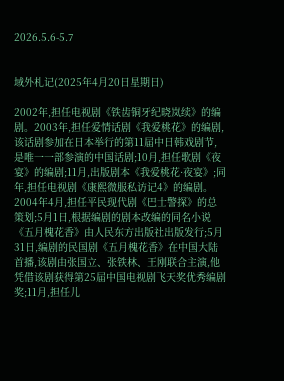2026.5.6-5.7


域外札记(2025年4月20日星期日)

2002年,担任电视剧《铁齿铜牙纪晓岚续》的编剧。2003年,担任爱情话剧《我爱桃花》的编剧,该话剧参加在日本举行的第11届中日韩戏剧节,是唯一一部参演的中国话剧;10月,担任歌剧《夜宴》的编剧;11月,出版剧本《我爱桃花·夜宴》;同年,担任电视剧《康熙微服私访记4》的编剧。2004年4月,担任平民现代剧《巴士警探》的总策划;5月1日,根据编剧的剧本改编的同名小说《五月槐花香》由人民东方出版社出版发行;5月31日,编剧的民国剧《五月槐花香》在中国大陆首播,该剧由张国立、张铁林、王刚联合主演,他凭借该剧获得第25届中国电视剧飞天奖优秀编剧奖;11月,担任儿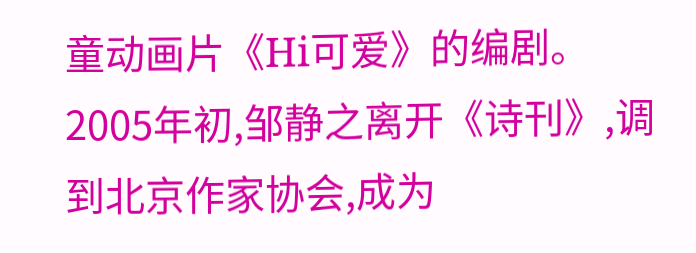童动画片《Hi可爱》的编剧。
2005年初,邹静之离开《诗刊》,调到北京作家协会,成为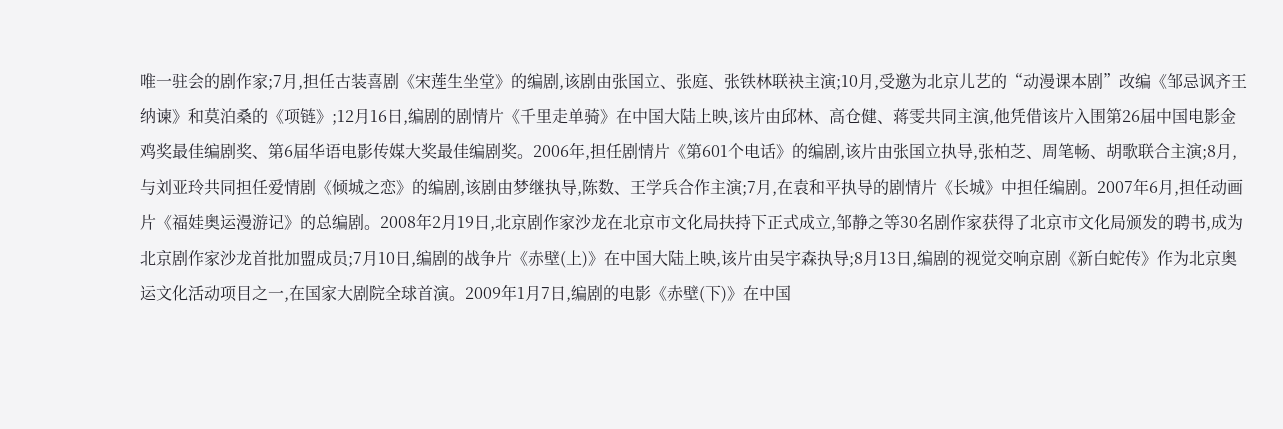唯一驻会的剧作家;7月,担任古装喜剧《宋莲生坐堂》的编剧,该剧由张国立、张庭、张铁林联袂主演;10月,受邀为北京儿艺的“动漫课本剧”改编《邹忌讽齐王纳谏》和莫泊桑的《项链》;12月16日,编剧的剧情片《千里走单骑》在中国大陆上映,该片由邱林、高仓健、蒋雯共同主演,他凭借该片入围第26届中国电影金鸡奖最佳编剧奖、第6届华语电影传媒大奖最佳编剧奖。2006年,担任剧情片《第601个电话》的编剧,该片由张国立执导,张柏芝、周笔畅、胡歌联合主演;8月,与刘亚玲共同担任爱情剧《倾城之恋》的编剧,该剧由梦继执导,陈数、王学兵合作主演;7月,在袁和平执导的剧情片《长城》中担任编剧。2007年6月,担任动画片《福娃奥运漫游记》的总编剧。2008年2月19日,北京剧作家沙龙在北京市文化局扶持下正式成立,邹静之等30名剧作家获得了北京市文化局颁发的聘书,成为北京剧作家沙龙首批加盟成员;7月10日,编剧的战争片《赤壁(上)》在中国大陆上映,该片由吴宇森执导;8月13日,编剧的视觉交响京剧《新白蛇传》作为北京奥运文化活动项目之一,在国家大剧院全球首演。2009年1月7日,编剧的电影《赤壁(下)》在中国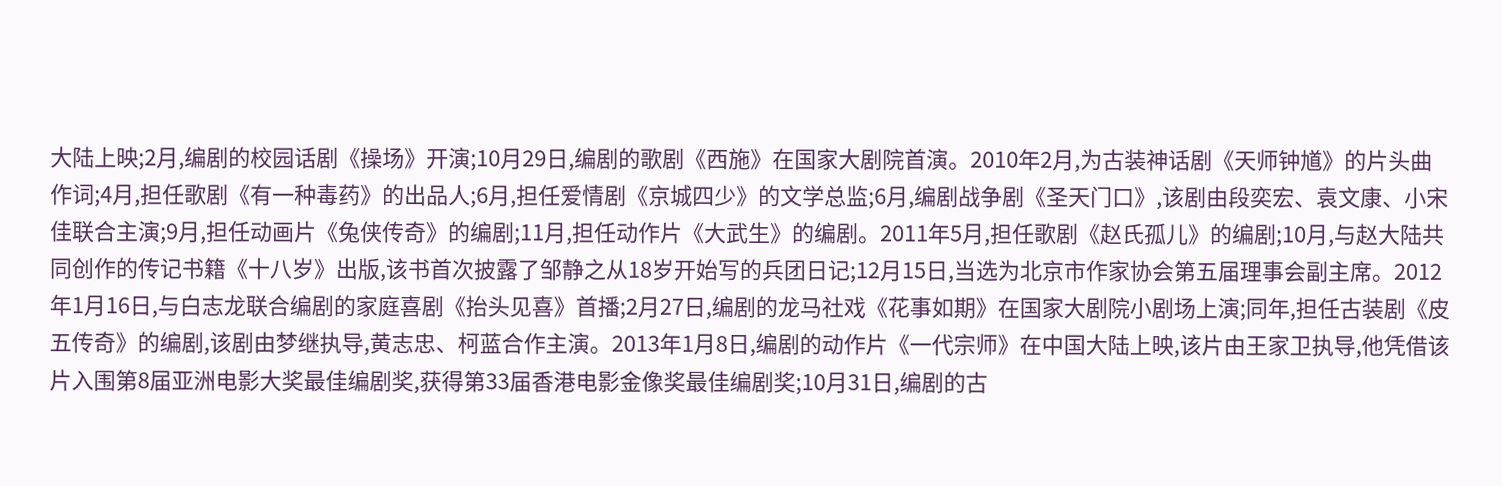大陆上映;2月,编剧的校园话剧《操场》开演;10月29日,编剧的歌剧《西施》在国家大剧院首演。2010年2月,为古装神话剧《天师钟馗》的片头曲作词;4月,担任歌剧《有一种毒药》的出品人;6月,担任爱情剧《京城四少》的文学总监;6月,编剧战争剧《圣天门口》,该剧由段奕宏、袁文康、小宋佳联合主演;9月,担任动画片《兔侠传奇》的编剧;11月,担任动作片《大武生》的编剧。2011年5月,担任歌剧《赵氏孤儿》的编剧;10月,与赵大陆共同创作的传记书籍《十八岁》出版,该书首次披露了邹静之从18岁开始写的兵团日记;12月15日,当选为北京市作家协会第五届理事会副主席。2012年1月16日,与白志龙联合编剧的家庭喜剧《抬头见喜》首播;2月27日,编剧的龙马社戏《花事如期》在国家大剧院小剧场上演;同年,担任古装剧《皮五传奇》的编剧,该剧由梦继执导,黄志忠、柯蓝合作主演。2013年1月8日,编剧的动作片《一代宗师》在中国大陆上映,该片由王家卫执导,他凭借该片入围第8届亚洲电影大奖最佳编剧奖,获得第33届香港电影金像奖最佳编剧奖;10月31日,编剧的古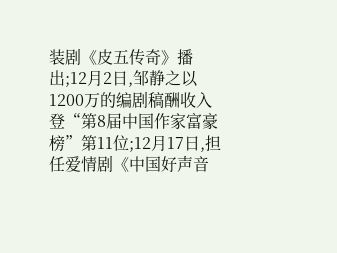装剧《皮五传奇》播出;12月2日,邹静之以1200万的编剧稿酬收入登“第8届中国作家富豪榜”第11位;12月17日,担任爱情剧《中国好声音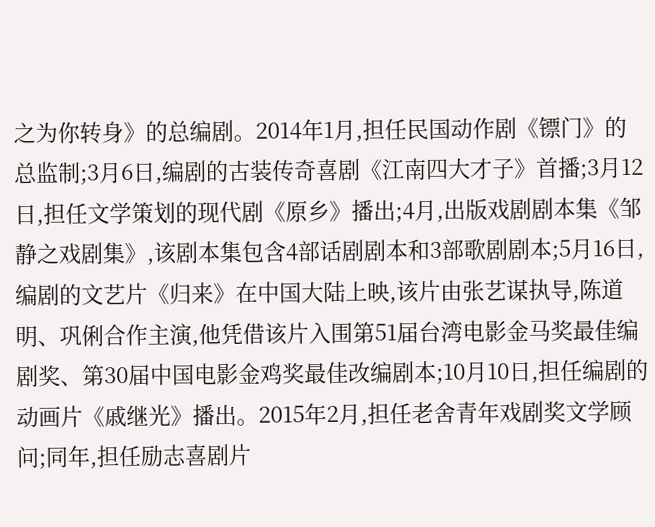之为你转身》的总编剧。2014年1月,担任民国动作剧《镖门》的总监制;3月6日,编剧的古装传奇喜剧《江南四大才子》首播;3月12日,担任文学策划的现代剧《原乡》播出;4月,出版戏剧剧本集《邹静之戏剧集》,该剧本集包含4部话剧剧本和3部歌剧剧本;5月16日,编剧的文艺片《归来》在中国大陆上映,该片由张艺谋执导,陈道明、巩俐合作主演,他凭借该片入围第51届台湾电影金马奖最佳编剧奖、第30届中国电影金鸡奖最佳改编剧本;10月10日,担任编剧的动画片《戚继光》播出。2015年2月,担任老舍青年戏剧奖文学顾问;同年,担任励志喜剧片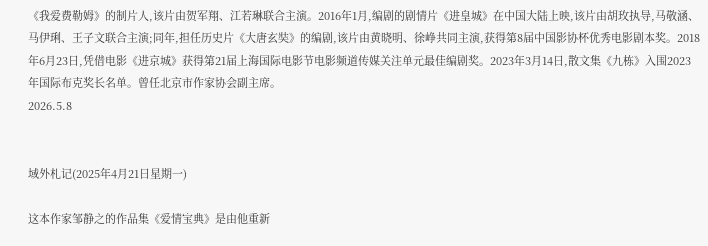《我爱费勒姆》的制片人,该片由贺军翔、江若琳联合主演。2016年1月,编剧的剧情片《进皇城》在中国大陆上映,该片由胡玫执导,马敬涵、马伊琍、王子文联合主演;同年,担任历史片《大唐玄奘》的编剧,该片由黄晓明、徐峥共同主演,获得第8届中国影协杯优秀电影剧本奖。2018年6月23日,凭借电影《进京城》获得第21届上海国际电影节电影频道传媒关注单元最佳编剧奖。2023年3月14日,散文集《九栋》入围2023年国际布克奖长名单。曾任北京市作家协会副主席。
2026.5.8


域外札记(2025年4月21日星期一)

这本作家邹静之的作品集《爱情宝典》是由他重新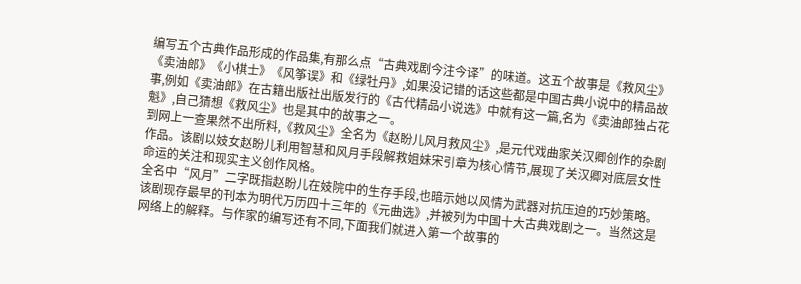编写五个古典作品形成的作品集,有那么点“古典戏剧今注今译”的味道。这五个故事是《救风尘》《卖油郎》《小棋士》《风筝误》和《绿牡丹》,如果没记错的话这些都是中国古典小说中的精品故事,例如《卖油郎》在古籍出版社出版发行的《古代精品小说选》中就有这一篇,名为《卖油郎独占花魁》,自己猜想《救风尘》也是其中的故事之一。
到网上一查果然不出所料,《救风尘》全名为《赵盼儿风月救风尘》,是元代戏曲家关汉卿创作的杂剧作品。该剧以妓女赵盼儿利用智慧和风月手段解救姐妹宋引章为核心情节,展现了关汉卿对底层女性命运的关注和现实主义创作风格。
全名中“风月”二字既指赵盼儿在妓院中的生存手段,也暗示她以风情为武器对抗压迫的巧妙策略。该剧现存最早的刊本为明代万历四十三年的《元曲选》,并被列为中国十大古典戏剧之一。当然这是网络上的解释。与作家的编写还有不同,下面我们就进入第一个故事的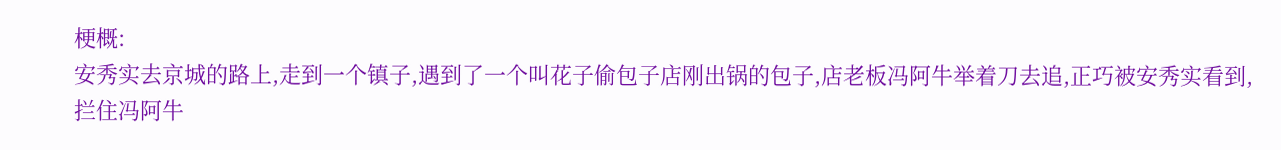梗概:
安秀实去京城的路上,走到一个镇子,遇到了一个叫花子偷包子店刚出锅的包子,店老板冯阿牛举着刀去追,正巧被安秀实看到,拦住冯阿牛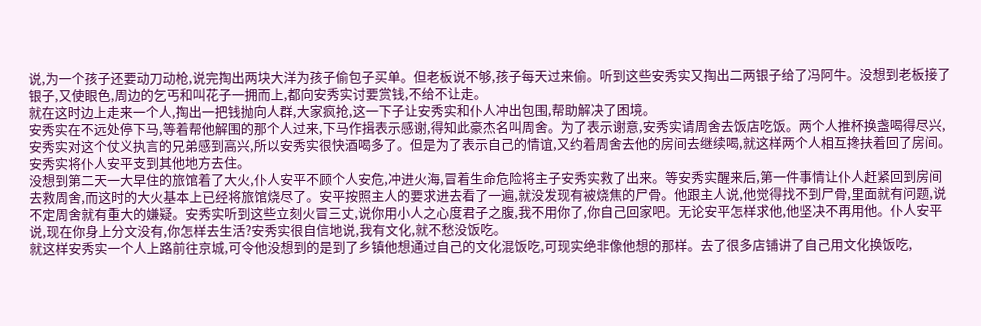说,为一个孩子还要动刀动枪,说完掏出两块大洋为孩子偷包子买单。但老板说不够,孩子每天过来偷。听到这些安秀实又掏出二两银子给了冯阿牛。没想到老板接了银子,又使眼色,周边的乞丐和叫花子一拥而上,都向安秀实讨要赏钱,不给不让走。
就在这时边上走来一个人,掏出一把钱抛向人群,大家疯抢,这一下子让安秀实和仆人冲出包围,帮助解决了困境。
安秀实在不远处停下马,等着帮他解围的那个人过来,下马作揖表示感谢,得知此豪杰名叫周舍。为了表示谢意,安秀实请周舍去饭店吃饭。两个人推杯换盏喝得尽兴,安秀实对这个仗义执言的兄弟感到高兴,所以安秀实很快酒喝多了。但是为了表示自己的情谊,又约着周舍去他的房间去继续喝,就这样两个人相互搀扶着回了房间。安秀实将仆人安平支到其他地方去住。
没想到第二天一大早住的旅馆着了大火,仆人安平不顾个人安危,冲进火海,冒着生命危险将主子安秀实救了出来。等安秀实醒来后,第一件事情让仆人赶紧回到房间去救周舍,而这时的大火基本上已经将旅馆烧尽了。安平按照主人的要求进去看了一遍,就没发现有被烧焦的尸骨。他跟主人说,他觉得找不到尸骨,里面就有问题,说不定周舍就有重大的嫌疑。安秀实听到这些立刻火冒三丈,说你用小人之心度君子之腹,我不用你了,你自己回家吧。无论安平怎样求他,他坚决不再用他。仆人安平说,现在你身上分文没有,你怎样去生活?安秀实很自信地说,我有文化,就不愁没饭吃。
就这样安秀实一个人上路前往京城,可令他没想到的是到了乡镇他想通过自己的文化混饭吃,可现实绝非像他想的那样。去了很多店铺讲了自己用文化换饭吃,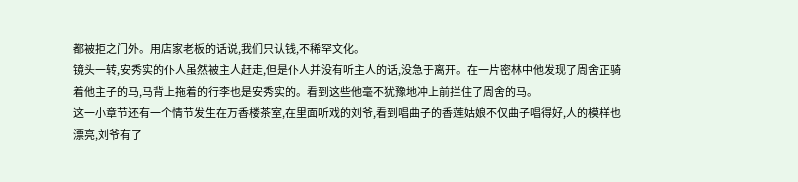都被拒之门外。用店家老板的话说,我们只认钱,不稀罕文化。
镜头一转,安秀实的仆人虽然被主人赶走,但是仆人并没有听主人的话,没急于离开。在一片密林中他发现了周舍正骑着他主子的马,马背上拖着的行李也是安秀实的。看到这些他毫不犹豫地冲上前拦住了周舍的马。
这一小章节还有一个情节发生在万香楼茶室,在里面听戏的刘爷,看到唱曲子的香莲姑娘不仅曲子唱得好,人的模样也漂亮,刘爷有了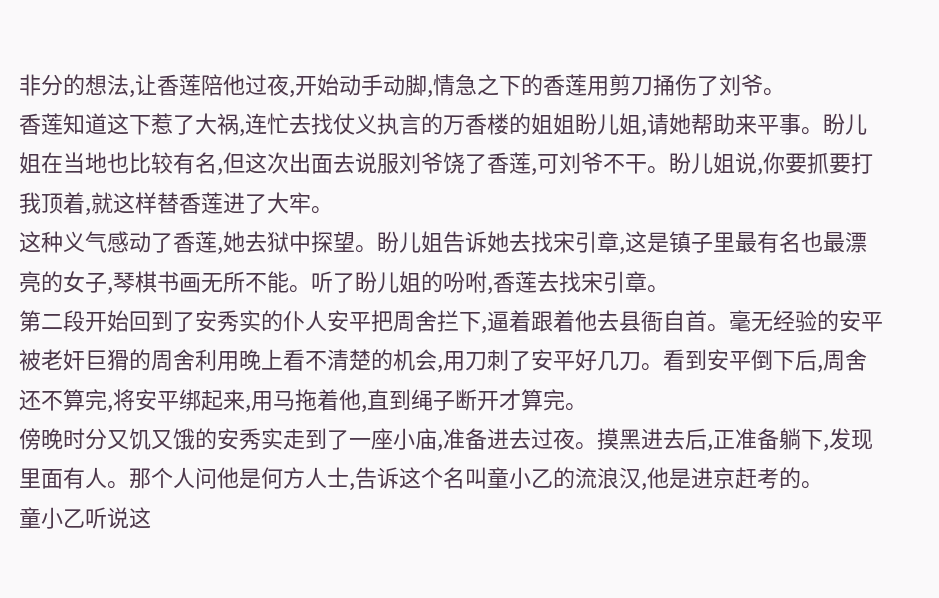非分的想法,让香莲陪他过夜,开始动手动脚,情急之下的香莲用剪刀捅伤了刘爷。
香莲知道这下惹了大祸,连忙去找仗义执言的万香楼的姐姐盼儿姐,请她帮助来平事。盼儿姐在当地也比较有名,但这次出面去说服刘爷饶了香莲,可刘爷不干。盼儿姐说,你要抓要打我顶着,就这样替香莲进了大牢。
这种义气感动了香莲,她去狱中探望。盼儿姐告诉她去找宋引章,这是镇子里最有名也最漂亮的女子,琴棋书画无所不能。听了盼儿姐的吩咐,香莲去找宋引章。
第二段开始回到了安秀实的仆人安平把周舍拦下,逼着跟着他去县衙自首。毫无经验的安平被老奸巨猾的周舍利用晚上看不清楚的机会,用刀刺了安平好几刀。看到安平倒下后,周舍还不算完,将安平绑起来,用马拖着他,直到绳子断开才算完。
傍晚时分又饥又饿的安秀实走到了一座小庙,准备进去过夜。摸黑进去后,正准备躺下,发现里面有人。那个人问他是何方人士,告诉这个名叫童小乙的流浪汉,他是进京赶考的。
童小乙听说这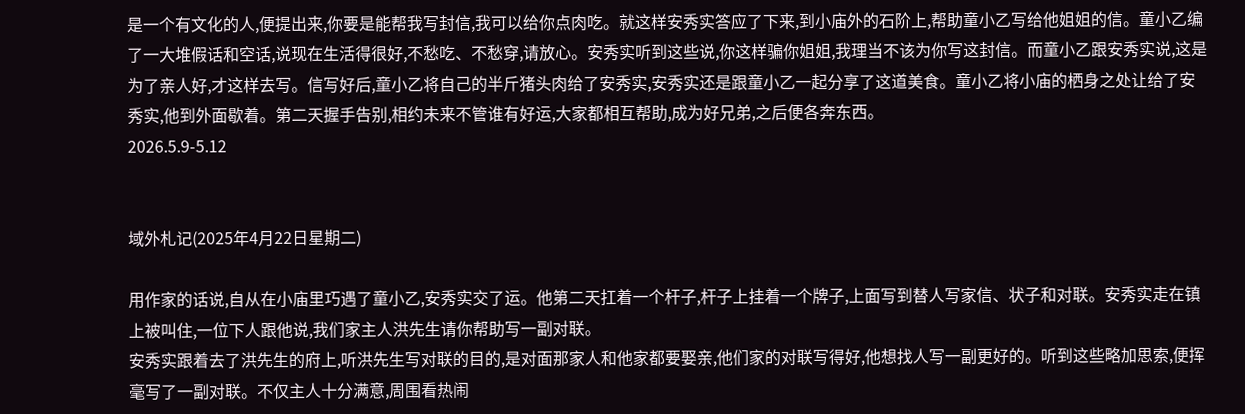是一个有文化的人,便提出来,你要是能帮我写封信,我可以给你点肉吃。就这样安秀实答应了下来,到小庙外的石阶上,帮助童小乙写给他姐姐的信。童小乙编了一大堆假话和空话,说现在生活得很好,不愁吃、不愁穿,请放心。安秀实听到这些说,你这样骗你姐姐,我理当不该为你写这封信。而童小乙跟安秀实说,这是为了亲人好,才这样去写。信写好后,童小乙将自己的半斤猪头肉给了安秀实,安秀实还是跟童小乙一起分享了这道美食。童小乙将小庙的栖身之处让给了安秀实,他到外面歇着。第二天握手告别,相约未来不管谁有好运,大家都相互帮助,成为好兄弟,之后便各奔东西。
2026.5.9-5.12


域外札记(2025年4月22日星期二)

用作家的话说,自从在小庙里巧遇了童小乙,安秀实交了运。他第二天扛着一个杆子,杆子上挂着一个牌子,上面写到替人写家信、状子和对联。安秀实走在镇上被叫住,一位下人跟他说,我们家主人洪先生请你帮助写一副对联。
安秀实跟着去了洪先生的府上,听洪先生写对联的目的,是对面那家人和他家都要娶亲,他们家的对联写得好,他想找人写一副更好的。听到这些略加思索,便挥毫写了一副对联。不仅主人十分满意,周围看热闹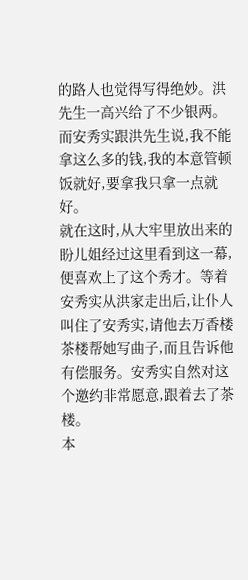的路人也觉得写得绝妙。洪先生一高兴给了不少银两。而安秀实跟洪先生说,我不能拿这么多的钱,我的本意管顿饭就好,要拿我只拿一点就好。
就在这时,从大牢里放出来的盼儿姐经过这里看到这一幕,便喜欢上了这个秀才。等着安秀实从洪家走出后,让仆人叫住了安秀实,请他去万香楼茶楼帮她写曲子,而且告诉他有偿服务。安秀实自然对这个邀约非常愿意,跟着去了茶楼。
本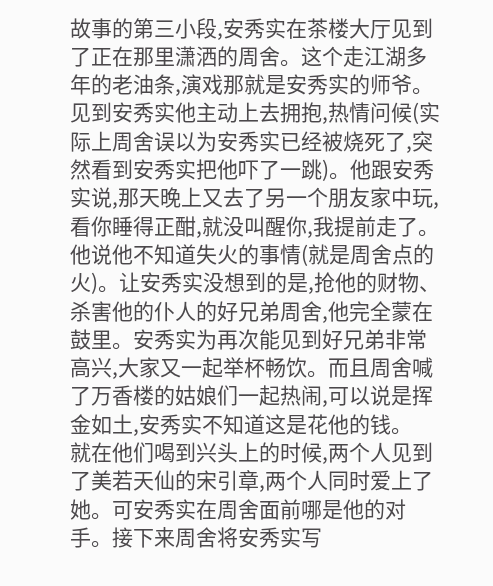故事的第三小段,安秀实在茶楼大厅见到了正在那里潇洒的周舍。这个走江湖多年的老油条,演戏那就是安秀实的师爷。见到安秀实他主动上去拥抱,热情问候(实际上周舍误以为安秀实已经被烧死了,突然看到安秀实把他吓了一跳)。他跟安秀实说,那天晚上又去了另一个朋友家中玩,看你睡得正酣,就没叫醒你,我提前走了。他说他不知道失火的事情(就是周舍点的火)。让安秀实没想到的是,抢他的财物、杀害他的仆人的好兄弟周舍,他完全蒙在鼓里。安秀实为再次能见到好兄弟非常高兴,大家又一起举杯畅饮。而且周舍喊了万香楼的姑娘们一起热闹,可以说是挥金如土,安秀实不知道这是花他的钱。
就在他们喝到兴头上的时候,两个人见到了美若天仙的宋引章,两个人同时爱上了她。可安秀实在周舍面前哪是他的对手。接下来周舍将安秀实写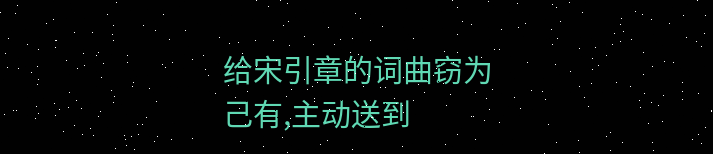给宋引章的词曲窃为己有,主动送到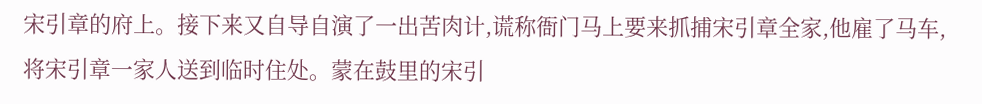宋引章的府上。接下来又自导自演了一出苦肉计,谎称衙门马上要来抓捕宋引章全家,他雇了马车,将宋引章一家人送到临时住处。蒙在鼓里的宋引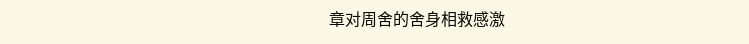章对周舍的舍身相救感激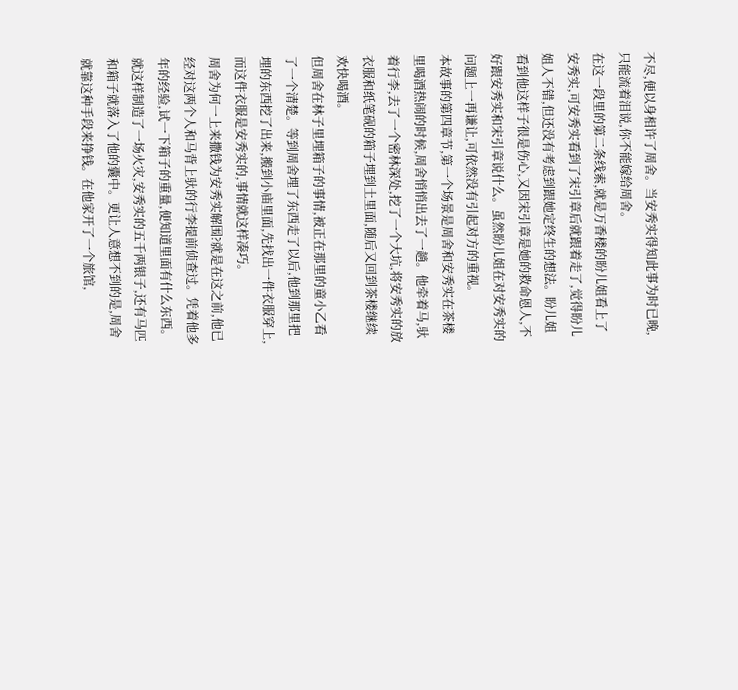不尽,便以身相许了周舍。当安秀实得知此事为时已晚,只能流着泪说,你不能嫁给周舍。
在这一段里的第二条线索,就是万香楼的盼儿姐看上了安秀实,可安秀实看到了宋引章后就跟着走了,觉得盼儿姐人不错,但还没有考虑到跟她定终生的想法。盼儿姐看到他这样子很是伤心,又因宋引章是她的救命恩人,不好跟安秀实和宋引章说什么。虽然盼儿姐在对安秀实的问题上一再谦让,可依然没有引起对方的重视。
本故事的第四章节,第一个场景是周舍和安秀实在茶楼里喝酒热闹的时候,周舍悄悄出去了一趟。他牵着马,驮着行李,去了一个密林深处,挖了一个大坑,将安秀实的放衣服和纸笔砚的箱子埋到土里面,随后又回到茶楼继续欢快喝酒。
但周舍在林子里埋箱子的事情,被正在那里的童小乙看了一个清楚。等到周舍埋了东西走了以后,他到那里把埋的东西挖了出来,搬到小庙里面,先找出一件衣服穿上,而这件衣服是安秀实的,事情就这样凑巧。
周舍为何一上来撒钱为安秀实解围?就是在这之前,他已经对这两个人和马背上驮的行李提前侦查过。凭着他多年的经验,试一下箱子的重量,便知道里面有什么东西。就这样制造了一场火灾,安秀实的五千两银子,还有马匹和箱子就落入了他的囊中。更让人意想不到的是,周舍就靠这种手段来挣钱。在他家开了一个旅馆,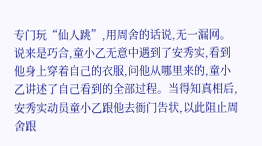专门玩“仙人跳”,用周舍的话说,无一漏网。
说来是巧合,童小乙无意中遇到了安秀实,看到他身上穿着自己的衣服,问他从哪里来的,童小乙讲述了自己看到的全部过程。当得知真相后,安秀实动员童小乙跟他去衙门告状,以此阻止周舍跟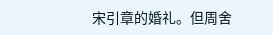宋引章的婚礼。但周舍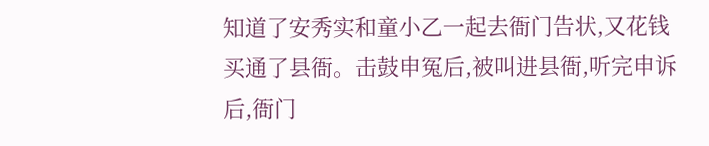知道了安秀实和童小乙一起去衙门告状,又花钱买通了县衙。击鼓申冤后,被叫进县衙,听完申诉后,衙门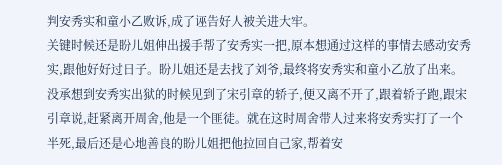判安秀实和童小乙败诉,成了诬告好人被关进大牢。
关键时候还是盼儿姐伸出援手帮了安秀实一把,原本想通过这样的事情去感动安秀实,跟他好好过日子。盼儿姐还是去找了刘爷,最终将安秀实和童小乙放了出来。没承想到安秀实出狱的时候见到了宋引章的轿子,便又离不开了,跟着轿子跑,跟宋引章说,赶紧离开周舍,他是一个匪徒。就在这时周舍带人过来将安秀实打了一个半死,最后还是心地善良的盼儿姐把他拉回自己家,帮着安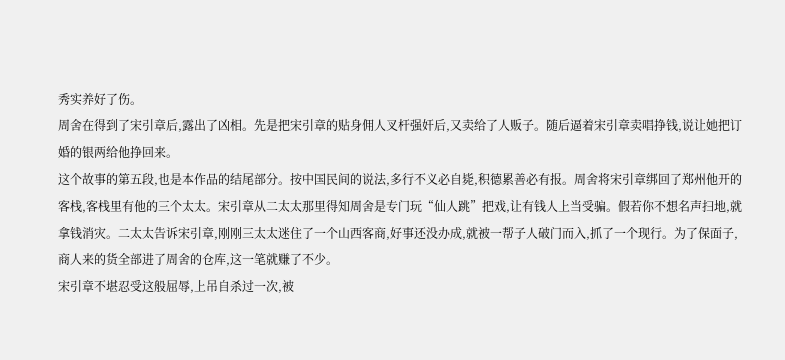秀实养好了伤。
周舍在得到了宋引章后,露出了凶相。先是把宋引章的贴身佣人叉杆强奸后,又卖给了人贩子。随后逼着宋引章卖唱挣钱,说让她把订婚的银两给他挣回来。
这个故事的第五段,也是本作品的结尾部分。按中国民间的说法,多行不义必自毙,积德累善必有报。周舍将宋引章绑回了郑州他开的客栈,客栈里有他的三个太太。宋引章从二太太那里得知周舍是专门玩“仙人跳”把戏,让有钱人上当受骗。假若你不想名声扫地,就拿钱消灾。二太太告诉宋引章,刚刚三太太迷住了一个山西客商,好事还没办成,就被一帮子人破门而入,抓了一个现行。为了保面子,商人来的货全部进了周舍的仓库,这一笔就赚了不少。
宋引章不堪忍受这般屈辱,上吊自杀过一次,被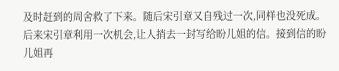及时赶到的周舍救了下来。随后宋引章又自残过一次,同样也没死成。后来宋引章利用一次机会,让人捎去一封写给盼儿姐的信。接到信的盼儿姐再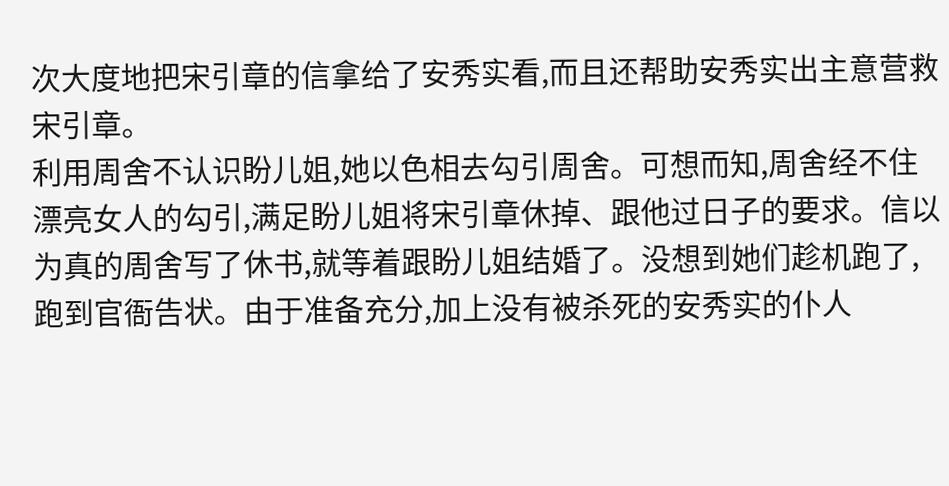次大度地把宋引章的信拿给了安秀实看,而且还帮助安秀实出主意营救宋引章。
利用周舍不认识盼儿姐,她以色相去勾引周舍。可想而知,周舍经不住漂亮女人的勾引,满足盼儿姐将宋引章休掉、跟他过日子的要求。信以为真的周舍写了休书,就等着跟盼儿姐结婚了。没想到她们趁机跑了,跑到官衙告状。由于准备充分,加上没有被杀死的安秀实的仆人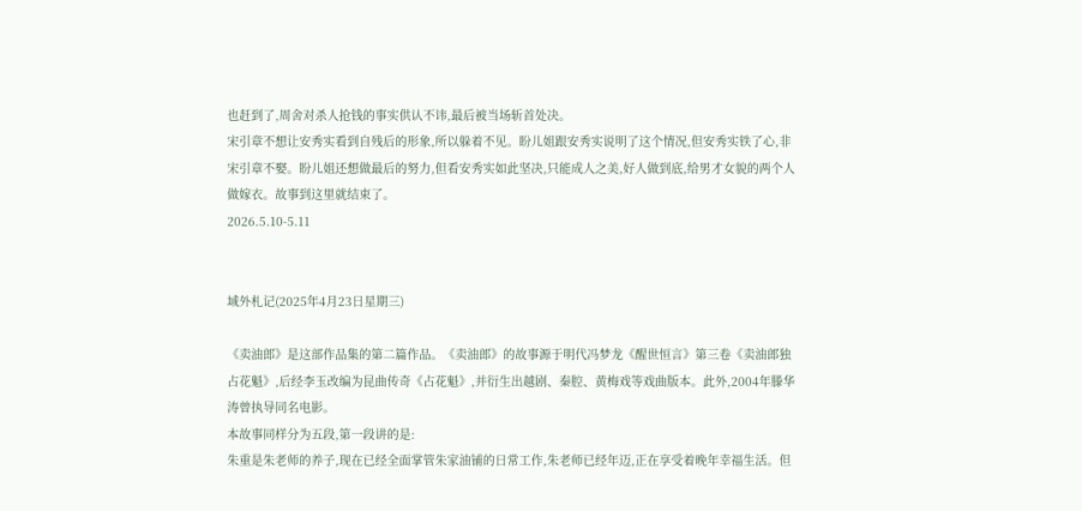也赶到了,周舍对杀人抢钱的事实供认不讳,最后被当场斩首处决。
宋引章不想让安秀实看到自残后的形象,所以躲着不见。盼儿姐跟安秀实说明了这个情况,但安秀实铁了心,非宋引章不娶。盼儿姐还想做最后的努力,但看安秀实如此坚决,只能成人之美,好人做到底,给男才女貌的两个人做嫁衣。故事到这里就结束了。
2026.5.10-5.11


域外札记(2025年4月23日星期三)

《卖油郎》是这部作品集的第二篇作品。《卖油郎》的故事源于明代冯梦龙《醒世恒言》第三卷《卖油郎独占花魁》,后经李玉改编为昆曲传奇《占花魁》,并衍生出越剧、秦腔、黄梅戏等戏曲版本。此外,2004年滕华涛曾执导同名电影。
本故事同样分为五段,第一段讲的是:
朱重是朱老师的养子,现在已经全面掌管朱家油铺的日常工作,朱老师已经年迈,正在享受着晚年幸福生活。但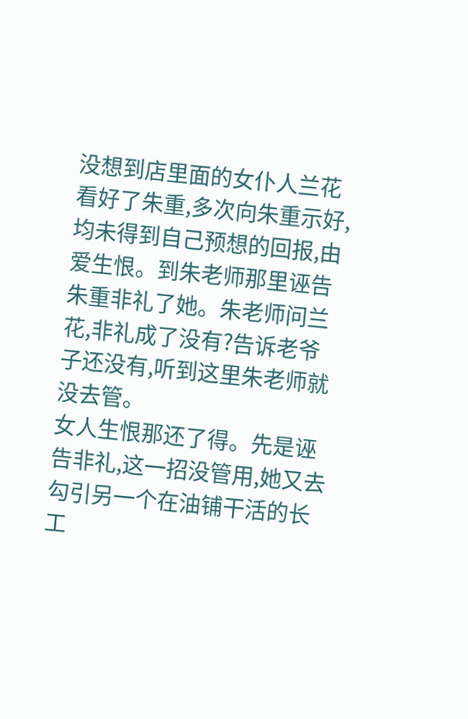没想到店里面的女仆人兰花看好了朱重,多次向朱重示好,均未得到自己预想的回报,由爱生恨。到朱老师那里诬告朱重非礼了她。朱老师问兰花,非礼成了没有?告诉老爷子还没有,听到这里朱老师就没去管。
女人生恨那还了得。先是诬告非礼,这一招没管用,她又去勾引另一个在油铺干活的长工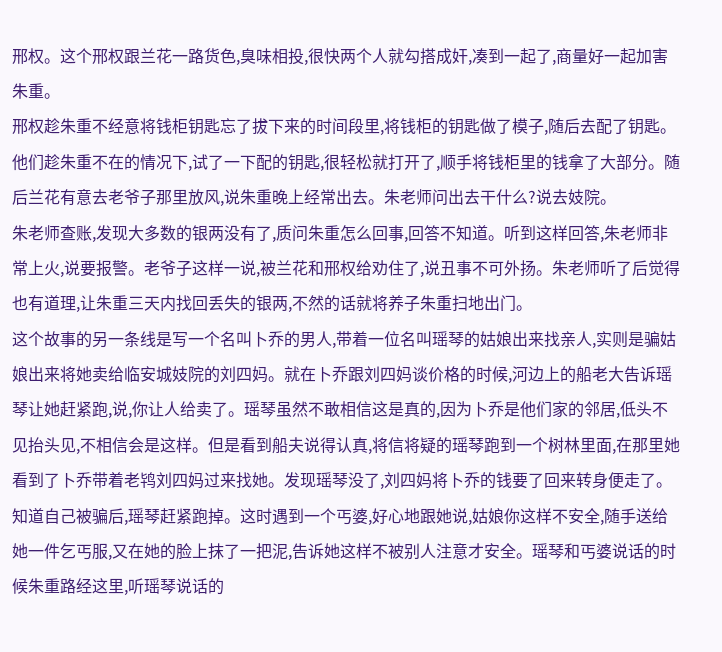邢权。这个邢权跟兰花一路货色,臭味相投,很快两个人就勾搭成奸,凑到一起了,商量好一起加害朱重。
邢权趁朱重不经意将钱柜钥匙忘了拔下来的时间段里,将钱柜的钥匙做了模子,随后去配了钥匙。他们趁朱重不在的情况下,试了一下配的钥匙,很轻松就打开了,顺手将钱柜里的钱拿了大部分。随后兰花有意去老爷子那里放风,说朱重晚上经常出去。朱老师问出去干什么?说去妓院。
朱老师查账,发现大多数的银两没有了,质问朱重怎么回事,回答不知道。听到这样回答,朱老师非常上火,说要报警。老爷子这样一说,被兰花和邢权给劝住了,说丑事不可外扬。朱老师听了后觉得也有道理,让朱重三天内找回丢失的银两,不然的话就将养子朱重扫地出门。
这个故事的另一条线是写一个名叫卜乔的男人,带着一位名叫瑶琴的姑娘出来找亲人,实则是骗姑娘出来将她卖给临安城妓院的刘四妈。就在卜乔跟刘四妈谈价格的时候,河边上的船老大告诉瑶琴让她赶紧跑,说,你让人给卖了。瑶琴虽然不敢相信这是真的,因为卜乔是他们家的邻居,低头不见抬头见,不相信会是这样。但是看到船夫说得认真,将信将疑的瑶琴跑到一个树林里面,在那里她看到了卜乔带着老鸨刘四妈过来找她。发现瑶琴没了,刘四妈将卜乔的钱要了回来转身便走了。
知道自己被骗后,瑶琴赶紧跑掉。这时遇到一个丐婆,好心地跟她说,姑娘你这样不安全,随手送给她一件乞丐服,又在她的脸上抹了一把泥,告诉她这样不被别人注意才安全。瑶琴和丐婆说话的时候朱重路经这里,听瑶琴说话的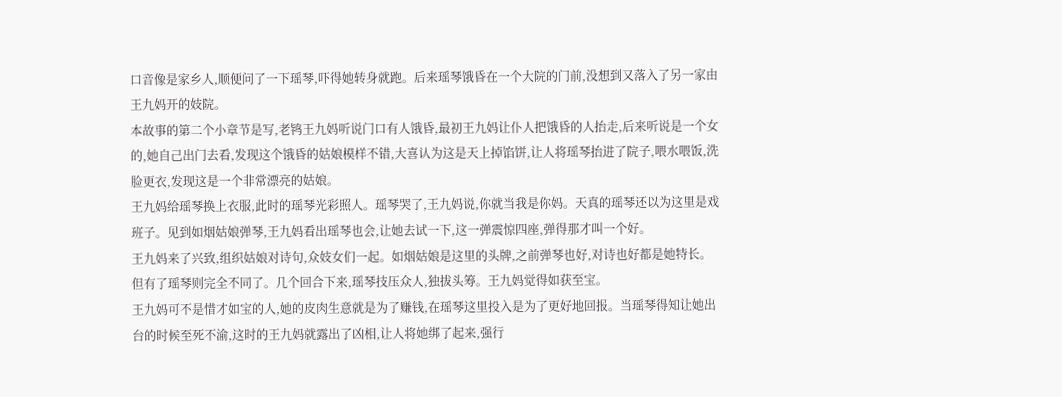口音像是家乡人,顺便问了一下瑶琴,吓得她转身就跑。后来瑶琴饿昏在一个大院的门前,没想到又落入了另一家由王九妈开的妓院。
本故事的第二个小章节是写,老鸨王九妈听说门口有人饿昏,最初王九妈让仆人把饿昏的人抬走,后来听说是一个女的,她自己出门去看,发现这个饿昏的姑娘模样不错,大喜认为这是天上掉馅饼,让人将瑶琴抬进了院子,喂水喂饭,洗脸更衣,发现这是一个非常漂亮的姑娘。
王九妈给瑶琴换上衣服,此时的瑶琴光彩照人。瑶琴哭了,王九妈说,你就当我是你妈。天真的瑶琴还以为这里是戏班子。见到如烟姑娘弹琴,王九妈看出瑶琴也会,让她去试一下,这一弹震惊四座,弹得那才叫一个好。
王九妈来了兴致,组织姑娘对诗句,众妓女们一起。如烟姑娘是这里的头牌,之前弹琴也好,对诗也好都是她特长。但有了瑶琴则完全不同了。几个回合下来,瑶琴技压众人,独拔头筹。王九妈觉得如获至宝。
王九妈可不是惜才如宝的人,她的皮肉生意就是为了赚钱,在瑶琴这里投入是为了更好地回报。当瑶琴得知让她出台的时候至死不渝,这时的王九妈就露出了凶相,让人将她绑了起来,强行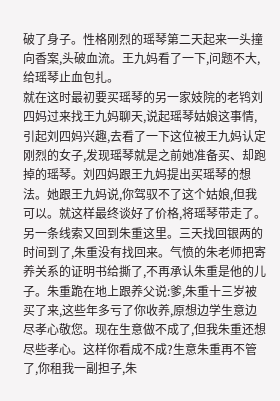破了身子。性格刚烈的瑶琴第二天起来一头撞向香案,头破血流。王九妈看了一下,问题不大,给瑶琴止血包扎。
就在这时最初要买瑶琴的另一家妓院的老鸨刘四妈过来找王九妈聊天,说起瑶琴姑娘这事情,引起刘四妈兴趣,去看了一下这位被王九妈认定刚烈的女子,发现瑶琴就是之前她准备买、却跑掉的瑶琴。刘四妈跟王九妈提出买瑶琴的想法。她跟王九妈说,你驾驭不了这个姑娘,但我可以。就这样最终谈好了价格,将瑶琴带走了。
另一条线索又回到朱重这里。三天找回银两的时间到了,朱重没有找回来。气愤的朱老师把寄养关系的证明书给撕了,不再承认朱重是他的儿子。朱重跪在地上跟养父说:爹,朱重十三岁被买了来,这些年多亏了你收养,原想边学生意边尽孝心敬您。现在生意做不成了,但我朱重还想尽些孝心。这样你看成不成?生意朱重再不管了,你租我一副担子,朱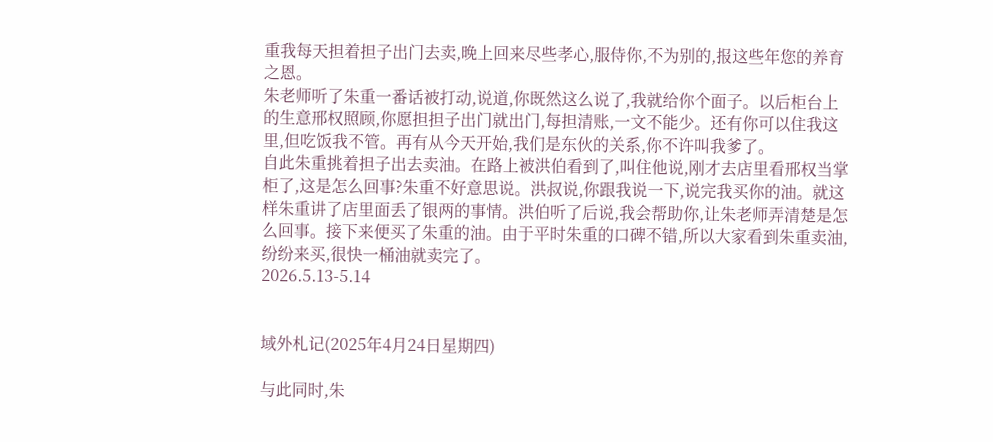重我每天担着担子出门去卖,晚上回来尽些孝心,服侍你,不为别的,报这些年您的养育之恩。
朱老师听了朱重一番话被打动,说道,你既然这么说了,我就给你个面子。以后柜台上的生意邢权照顾,你愿担担子出门就出门,每担清账,一文不能少。还有你可以住我这里,但吃饭我不管。再有从今天开始,我们是东伙的关系,你不许叫我爹了。
自此朱重挑着担子出去卖油。在路上被洪伯看到了,叫住他说,刚才去店里看邢权当掌柜了,这是怎么回事?朱重不好意思说。洪叔说,你跟我说一下,说完我买你的油。就这样朱重讲了店里面丢了银两的事情。洪伯听了后说,我会帮助你,让朱老师弄清楚是怎么回事。接下来便买了朱重的油。由于平时朱重的口碑不错,所以大家看到朱重卖油,纷纷来买,很快一桶油就卖完了。
2026.5.13-5.14


域外札记(2025年4月24日星期四)

与此同时,朱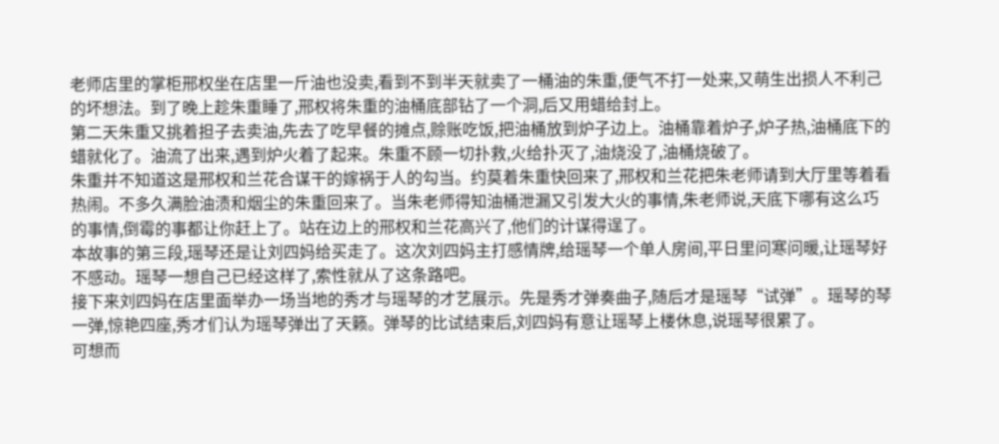老师店里的掌柜邢权坐在店里一斤油也没卖,看到不到半天就卖了一桶油的朱重,便气不打一处来,又萌生出损人不利己的坏想法。到了晚上趁朱重睡了,邢权将朱重的油桶底部钻了一个洞,后又用蜡给封上。
第二天朱重又挑着担子去卖油,先去了吃早餐的摊点,赊账吃饭,把油桶放到炉子边上。油桶靠着炉子,炉子热,油桶底下的蜡就化了。油流了出来,遇到炉火着了起来。朱重不顾一切扑救,火给扑灭了,油烧没了,油桶烧破了。
朱重并不知道这是邢权和兰花合谋干的嫁祸于人的勾当。约莫着朱重快回来了,邢权和兰花把朱老师请到大厅里等着看热闹。不多久满脸油渍和烟尘的朱重回来了。当朱老师得知油桶泄漏又引发大火的事情,朱老师说,天底下哪有这么巧的事情,倒霉的事都让你赶上了。站在边上的邢权和兰花高兴了,他们的计谋得逞了。
本故事的第三段,瑶琴还是让刘四妈给买走了。这次刘四妈主打感情牌,给瑶琴一个单人房间,平日里问寒问暖,让瑶琴好不感动。瑶琴一想自己已经这样了,索性就从了这条路吧。
接下来刘四妈在店里面举办一场当地的秀才与瑶琴的才艺展示。先是秀才弹奏曲子,随后才是瑶琴“试弹”。瑶琴的琴一弹,惊艳四座,秀才们认为瑶琴弹出了天籁。弹琴的比试结束后,刘四妈有意让瑶琴上楼休息,说瑶琴很累了。
可想而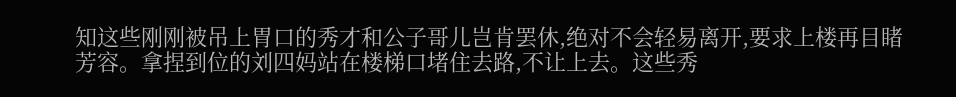知这些刚刚被吊上胃口的秀才和公子哥儿岂肯罢休,绝对不会轻易离开,要求上楼再目睹芳容。拿捏到位的刘四妈站在楼梯口堵住去路,不让上去。这些秀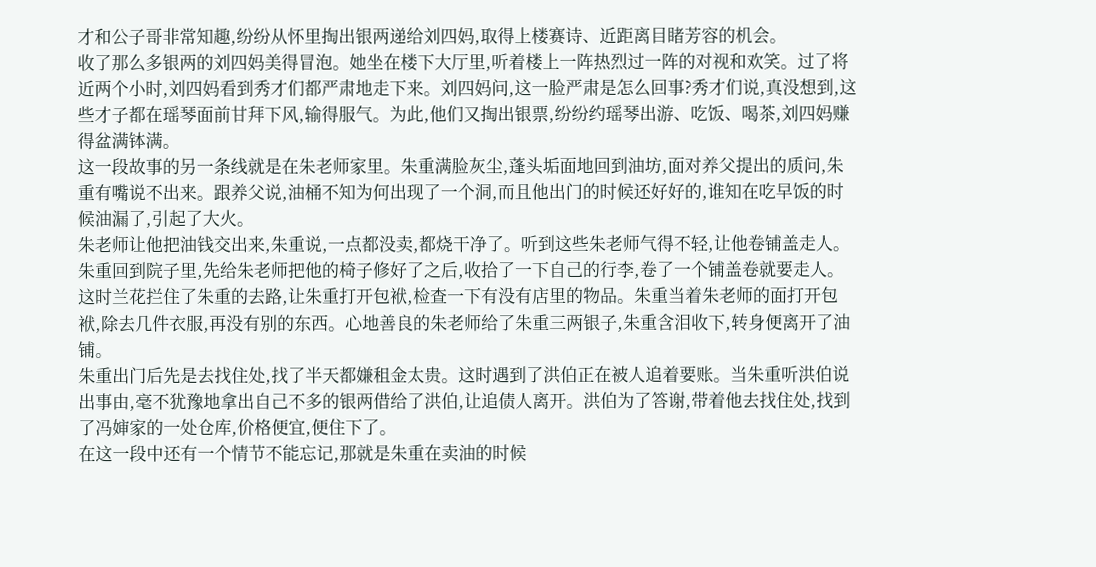才和公子哥非常知趣,纷纷从怀里掏出银两递给刘四妈,取得上楼赛诗、近距离目睹芳容的机会。
收了那么多银两的刘四妈美得冒泡。她坐在楼下大厅里,听着楼上一阵热烈过一阵的对视和欢笑。过了将近两个小时,刘四妈看到秀才们都严肃地走下来。刘四妈问,这一脸严肃是怎么回事?秀才们说,真没想到,这些才子都在瑶琴面前甘拜下风,输得服气。为此,他们又掏出银票,纷纷约瑶琴出游、吃饭、喝茶,刘四妈赚得盆满钵满。
这一段故事的另一条线就是在朱老师家里。朱重满脸灰尘,蓬头垢面地回到油坊,面对养父提出的质问,朱重有嘴说不出来。跟养父说,油桶不知为何出现了一个洞,而且他出门的时候还好好的,谁知在吃早饭的时候油漏了,引起了大火。
朱老师让他把油钱交出来,朱重说,一点都没卖,都烧干净了。听到这些朱老师气得不轻,让他卷铺盖走人。朱重回到院子里,先给朱老师把他的椅子修好了之后,收拾了一下自己的行李,卷了一个铺盖卷就要走人。这时兰花拦住了朱重的去路,让朱重打开包袱,检查一下有没有店里的物品。朱重当着朱老师的面打开包袱,除去几件衣服,再没有别的东西。心地善良的朱老师给了朱重三两银子,朱重含泪收下,转身便离开了油铺。
朱重出门后先是去找住处,找了半天都嫌租金太贵。这时遇到了洪伯正在被人追着要账。当朱重听洪伯说出事由,毫不犹豫地拿出自己不多的银两借给了洪伯,让追债人离开。洪伯为了答谢,带着他去找住处,找到了冯婶家的一处仓库,价格便宜,便住下了。
在这一段中还有一个情节不能忘记,那就是朱重在卖油的时候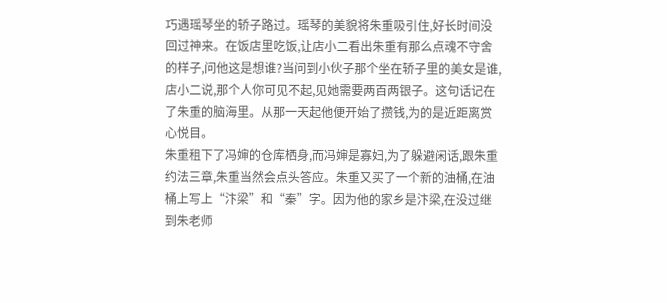巧遇瑶琴坐的轿子路过。瑶琴的美貌将朱重吸引住,好长时间没回过神来。在饭店里吃饭,让店小二看出朱重有那么点魂不守舍的样子,问他这是想谁?当问到小伙子那个坐在轿子里的美女是谁,店小二说,那个人你可见不起,见她需要两百两银子。这句话记在了朱重的脑海里。从那一天起他便开始了攒钱,为的是近距离赏心悦目。
朱重租下了冯婶的仓库栖身,而冯婶是寡妇,为了躲避闲话,跟朱重约法三章,朱重当然会点头答应。朱重又买了一个新的油桶,在油桶上写上“汴梁”和“秦”字。因为他的家乡是汴梁,在没过继到朱老师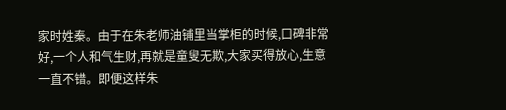家时姓秦。由于在朱老师油铺里当掌柜的时候,口碑非常好,一个人和气生财,再就是童叟无欺,大家买得放心,生意一直不错。即便这样朱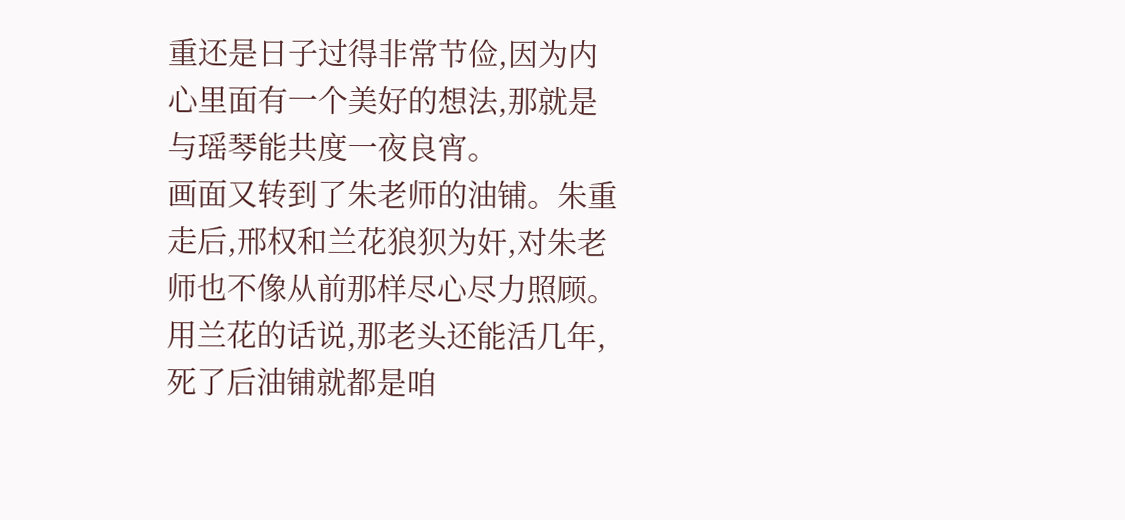重还是日子过得非常节俭,因为内心里面有一个美好的想法,那就是与瑶琴能共度一夜良宵。
画面又转到了朱老师的油铺。朱重走后,邢权和兰花狼狈为奸,对朱老师也不像从前那样尽心尽力照顾。用兰花的话说,那老头还能活几年,死了后油铺就都是咱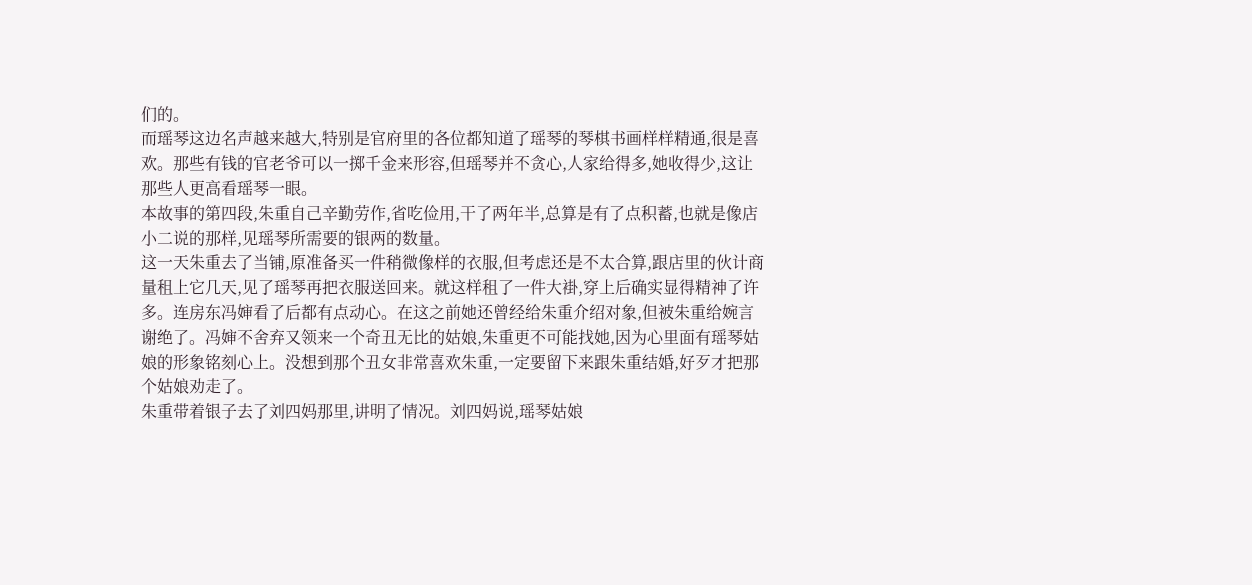们的。
而瑶琴这边名声越来越大,特别是官府里的各位都知道了瑶琴的琴棋书画样样精通,很是喜欢。那些有钱的官老爷可以一掷千金来形容,但瑶琴并不贪心,人家给得多,她收得少,这让那些人更高看瑶琴一眼。
本故事的第四段,朱重自己辛勤劳作,省吃俭用,干了两年半,总算是有了点积蓄,也就是像店小二说的那样,见瑶琴所需要的银两的数量。
这一天朱重去了当铺,原准备买一件稍微像样的衣服,但考虑还是不太合算,跟店里的伙计商量租上它几天,见了瑶琴再把衣服送回来。就这样租了一件大褂,穿上后确实显得精神了许多。连房东冯婶看了后都有点动心。在这之前她还曾经给朱重介绍对象,但被朱重给婉言谢绝了。冯婶不舍弃又领来一个奇丑无比的姑娘,朱重更不可能找她,因为心里面有瑶琴姑娘的形象铭刻心上。没想到那个丑女非常喜欢朱重,一定要留下来跟朱重结婚,好歹才把那个姑娘劝走了。
朱重带着银子去了刘四妈那里,讲明了情况。刘四妈说,瑶琴姑娘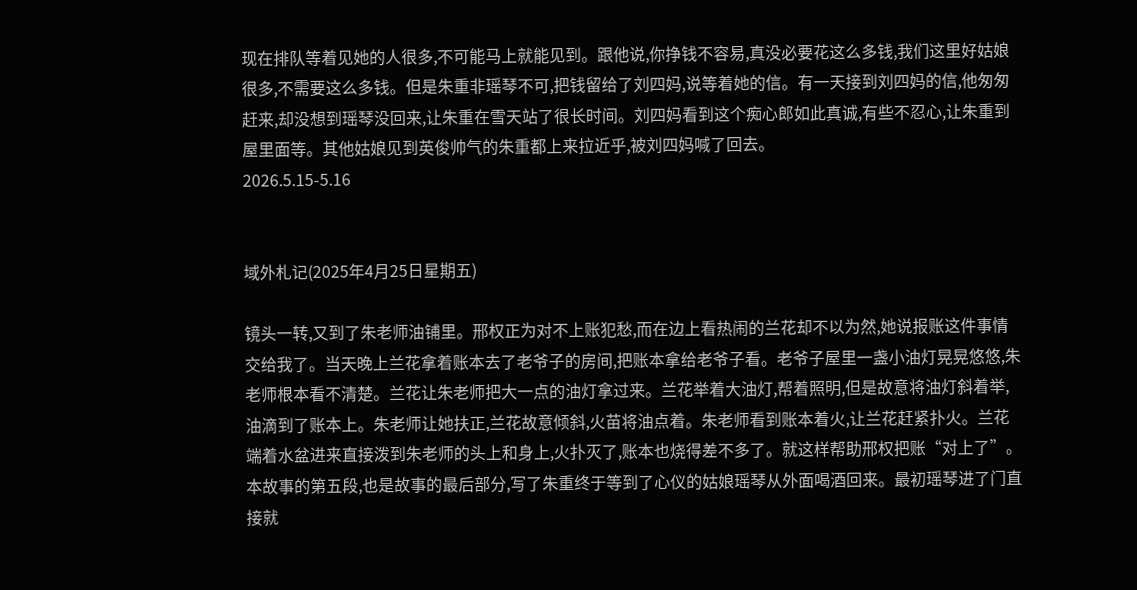现在排队等着见她的人很多,不可能马上就能见到。跟他说,你挣钱不容易,真没必要花这么多钱,我们这里好姑娘很多,不需要这么多钱。但是朱重非瑶琴不可,把钱留给了刘四妈,说等着她的信。有一天接到刘四妈的信,他匆匆赶来,却没想到瑶琴没回来,让朱重在雪天站了很长时间。刘四妈看到这个痴心郎如此真诚,有些不忍心,让朱重到屋里面等。其他姑娘见到英俊帅气的朱重都上来拉近乎,被刘四妈喊了回去。
2026.5.15-5.16


域外札记(2025年4月25日星期五)

镜头一转,又到了朱老师油铺里。邢权正为对不上账犯愁,而在边上看热闹的兰花却不以为然,她说报账这件事情交给我了。当天晚上兰花拿着账本去了老爷子的房间,把账本拿给老爷子看。老爷子屋里一盏小油灯晃晃悠悠,朱老师根本看不清楚。兰花让朱老师把大一点的油灯拿过来。兰花举着大油灯,帮着照明,但是故意将油灯斜着举,油滴到了账本上。朱老师让她扶正,兰花故意倾斜,火苗将油点着。朱老师看到账本着火,让兰花赶紧扑火。兰花端着水盆进来直接泼到朱老师的头上和身上,火扑灭了,账本也烧得差不多了。就这样帮助邢权把账“对上了”。
本故事的第五段,也是故事的最后部分,写了朱重终于等到了心仪的姑娘瑶琴从外面喝酒回来。最初瑶琴进了门直接就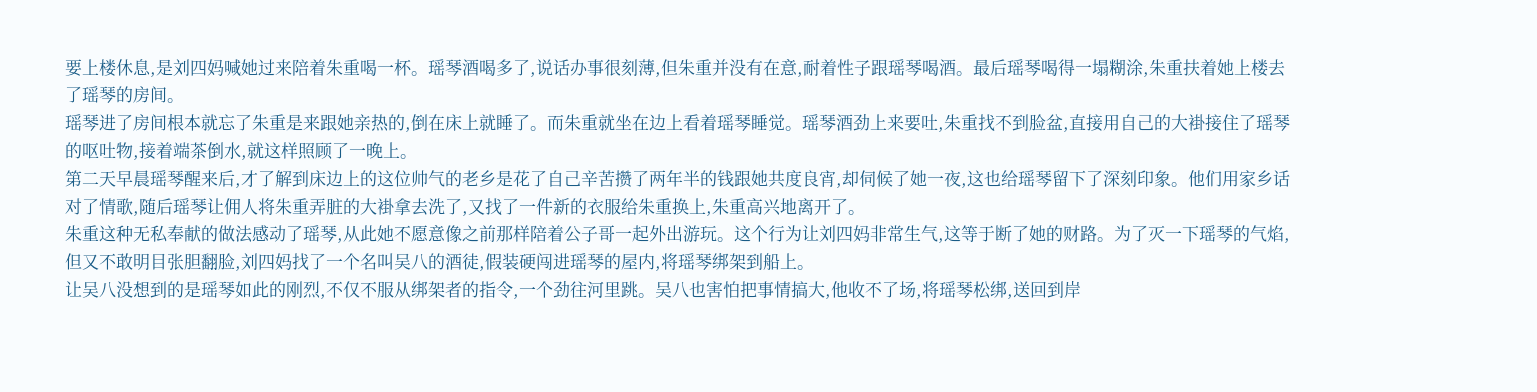要上楼休息,是刘四妈喊她过来陪着朱重喝一杯。瑶琴酒喝多了,说话办事很刻薄,但朱重并没有在意,耐着性子跟瑶琴喝酒。最后瑶琴喝得一塌糊涂,朱重扶着她上楼去了瑶琴的房间。
瑶琴进了房间根本就忘了朱重是来跟她亲热的,倒在床上就睡了。而朱重就坐在边上看着瑶琴睡觉。瑶琴酒劲上来要吐,朱重找不到脸盆,直接用自己的大褂接住了瑶琴的呕吐物,接着端茶倒水,就这样照顾了一晚上。
第二天早晨瑶琴醒来后,才了解到床边上的这位帅气的老乡是花了自己辛苦攒了两年半的钱跟她共度良宵,却伺候了她一夜,这也给瑶琴留下了深刻印象。他们用家乡话对了情歌,随后瑶琴让佣人将朱重弄脏的大褂拿去洗了,又找了一件新的衣服给朱重换上,朱重高兴地离开了。
朱重这种无私奉献的做法感动了瑶琴,从此她不愿意像之前那样陪着公子哥一起外出游玩。这个行为让刘四妈非常生气,这等于断了她的财路。为了灭一下瑶琴的气焰,但又不敢明目张胆翻脸,刘四妈找了一个名叫吴八的酒徒,假装硬闯进瑶琴的屋内,将瑶琴绑架到船上。
让吴八没想到的是瑶琴如此的刚烈,不仅不服从绑架者的指令,一个劲往河里跳。吴八也害怕把事情搞大,他收不了场,将瑶琴松绑,送回到岸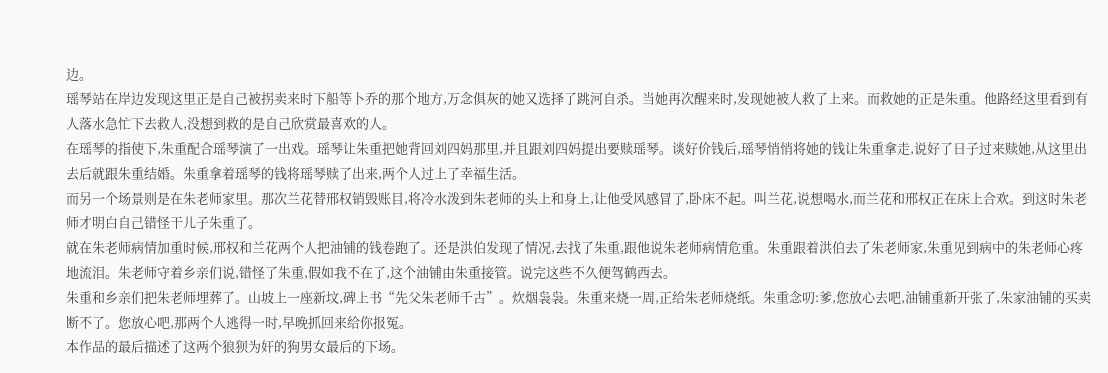边。
瑶琴站在岸边发现这里正是自己被拐卖来时下船等卜乔的那个地方,万念俱灰的她又选择了跳河自杀。当她再次醒来时,发现她被人救了上来。而救她的正是朱重。他路经这里看到有人落水急忙下去救人,没想到救的是自己欣赏最喜欢的人。
在瑶琴的指使下,朱重配合瑶琴演了一出戏。瑶琴让朱重把她背回刘四妈那里,并且跟刘四妈提出要赎瑶琴。谈好价钱后,瑶琴悄悄将她的钱让朱重拿走,说好了日子过来赎她,从这里出去后就跟朱重结婚。朱重拿着瑶琴的钱将瑶琴赎了出来,两个人过上了幸福生活。
而另一个场景则是在朱老师家里。那次兰花替邢权销毁账目,将冷水泼到朱老师的头上和身上,让他受风感冒了,卧床不起。叫兰花,说想喝水,而兰花和邢权正在床上合欢。到这时朱老师才明白自己错怪干儿子朱重了。
就在朱老师病情加重时候,邢权和兰花两个人把油铺的钱卷跑了。还是洪伯发现了情况,去找了朱重,跟他说朱老师病情危重。朱重跟着洪伯去了朱老师家,朱重见到病中的朱老师心疼地流泪。朱老师守着乡亲们说,错怪了朱重,假如我不在了,这个油铺由朱重接管。说完这些不久便驾鹤西去。
朱重和乡亲们把朱老师埋葬了。山坡上一座新坟,碑上书“先父朱老师千古”。炊烟袅袅。朱重来烧一周,正给朱老师烧纸。朱重念叨:爹,您放心去吧,油铺重新开张了,朱家油铺的买卖断不了。您放心吧,那两个人逃得一时,早晚抓回来给你报冤。
本作品的最后描述了这两个狼狈为奸的狗男女最后的下场。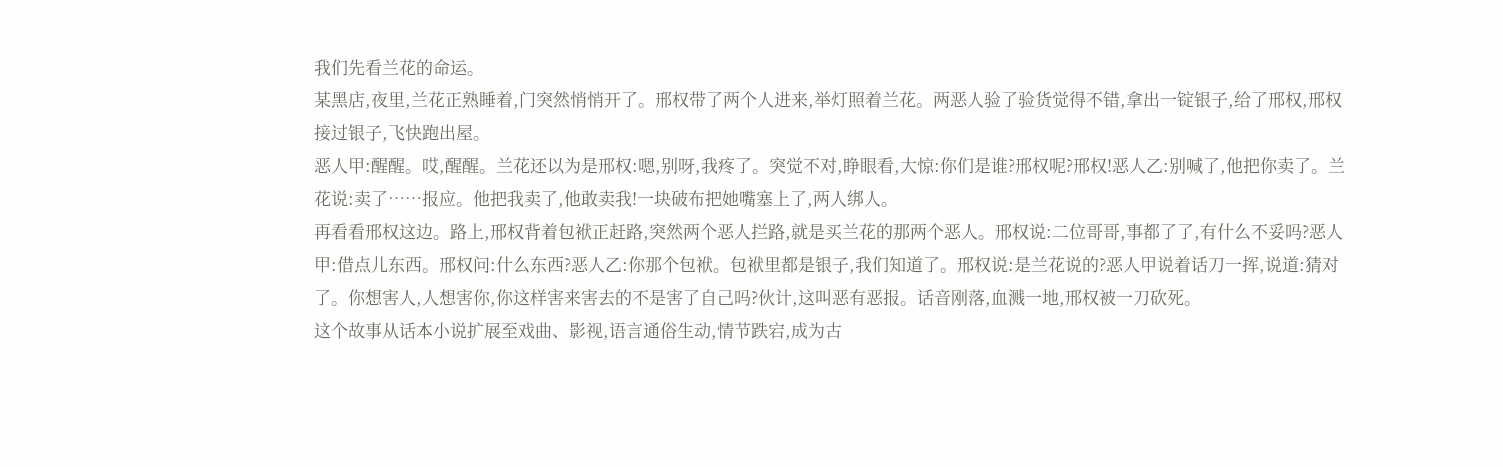我们先看兰花的命运。
某黑店,夜里,兰花正熟睡着,门突然悄悄开了。邢权带了两个人进来,举灯照着兰花。两恶人验了验货觉得不错,拿出一锭银子,给了邢权,邢权接过银子,飞快跑出屋。
恶人甲:醒醒。哎,醒醒。兰花还以为是邢权:嗯,别呀,我疼了。突觉不对,睁眼看,大惊:你们是谁?邢权呢?邢权!恶人乙:别喊了,他把你卖了。兰花说:卖了……报应。他把我卖了,他敢卖我!一块破布把她嘴塞上了,两人绑人。
再看看邢权这边。路上,邢权背着包袱正赶路,突然两个恶人拦路,就是买兰花的那两个恶人。邢权说:二位哥哥,事都了了,有什么不妥吗?恶人甲:借点儿东西。邢权问:什么东西?恶人乙:你那个包袱。包袱里都是银子,我们知道了。邢权说:是兰花说的?恶人甲说着话刀一挥,说道:猜对了。你想害人,人想害你,你这样害来害去的不是害了自己吗?伙计,这叫恶有恶报。话音刚落,血溅一地,邢权被一刀砍死。
这个故事从话本小说扩展至戏曲、影视,语言通俗生动,情节跌宕,成为古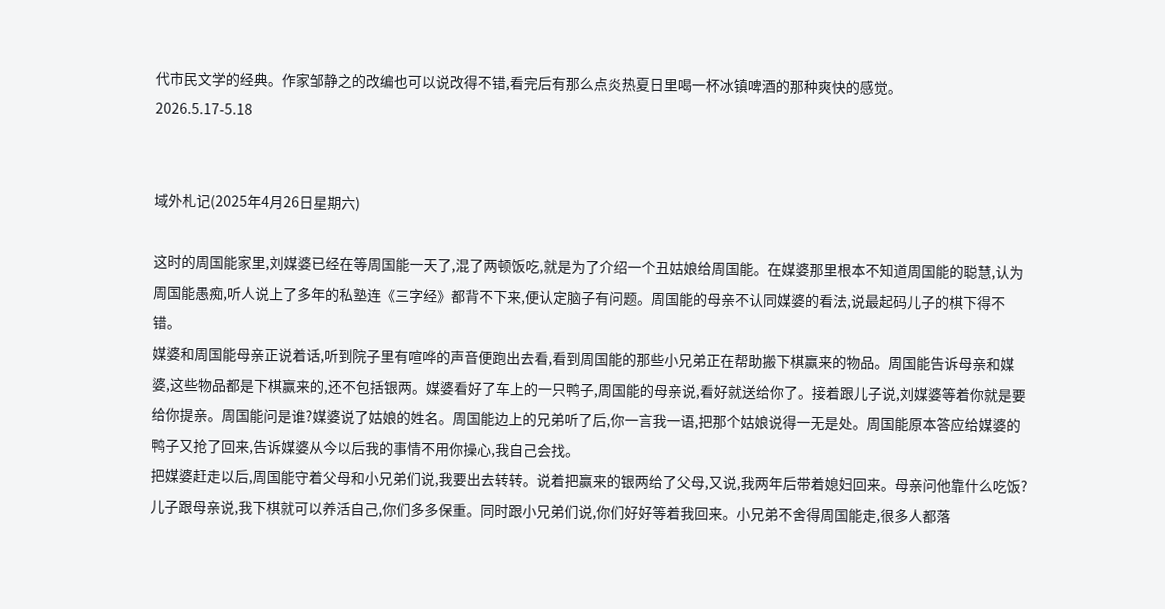代市民文学的经典。作家邹静之的改编也可以说改得不错,看完后有那么点炎热夏日里喝一杯冰镇啤酒的那种爽快的感觉。
2026.5.17-5.18


域外札记(2025年4月26日星期六)

这时的周国能家里,刘媒婆已经在等周国能一天了,混了两顿饭吃,就是为了介绍一个丑姑娘给周国能。在媒婆那里根本不知道周国能的聪慧,认为周国能愚痴,听人说上了多年的私塾连《三字经》都背不下来,便认定脑子有问题。周国能的母亲不认同媒婆的看法,说最起码儿子的棋下得不错。
媒婆和周国能母亲正说着话,听到院子里有喧哗的声音便跑出去看,看到周国能的那些小兄弟正在帮助搬下棋赢来的物品。周国能告诉母亲和媒婆,这些物品都是下棋赢来的,还不包括银两。媒婆看好了车上的一只鸭子,周国能的母亲说,看好就送给你了。接着跟儿子说,刘媒婆等着你就是要给你提亲。周国能问是谁?媒婆说了姑娘的姓名。周国能边上的兄弟听了后,你一言我一语,把那个姑娘说得一无是处。周国能原本答应给媒婆的鸭子又抢了回来,告诉媒婆从今以后我的事情不用你操心,我自己会找。
把媒婆赶走以后,周国能守着父母和小兄弟们说,我要出去转转。说着把赢来的银两给了父母,又说,我两年后带着媳妇回来。母亲问他靠什么吃饭?儿子跟母亲说,我下棋就可以养活自己,你们多多保重。同时跟小兄弟们说,你们好好等着我回来。小兄弟不舍得周国能走,很多人都落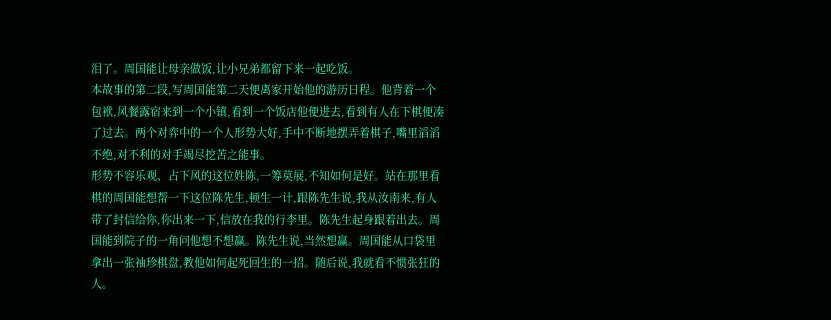泪了。周国能让母亲做饭,让小兄弟都留下来一起吃饭。
本故事的第二段,写周国能第二天便离家开始他的游历日程。他背着一个包袱,风餐露宿来到一个小镇,看到一个饭店他便进去,看到有人在下棋便凑了过去。两个对弈中的一个人形势大好,手中不断地摆弄着棋子,嘴里滔滔不绝,对不利的对手竭尽挖苦之能事。
形势不容乐观、占下风的这位姓陈,一筹莫展,不知如何是好。站在那里看棋的周国能想帮一下这位陈先生,顿生一计,跟陈先生说,我从汝南来,有人带了封信给你,你出来一下,信放在我的行李里。陈先生起身跟着出去。周国能到院子的一角问他想不想赢。陈先生说,当然想赢。周国能从口袋里拿出一张袖珍棋盘,教他如何起死回生的一招。随后说,我就看不惯张狂的人。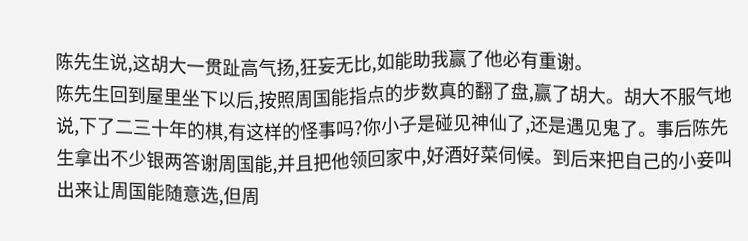陈先生说,这胡大一贯趾高气扬,狂妄无比,如能助我赢了他必有重谢。
陈先生回到屋里坐下以后,按照周国能指点的步数真的翻了盘,赢了胡大。胡大不服气地说,下了二三十年的棋,有这样的怪事吗?你小子是碰见神仙了,还是遇见鬼了。事后陈先生拿出不少银两答谢周国能,并且把他领回家中,好酒好菜伺候。到后来把自己的小妾叫出来让周国能随意选,但周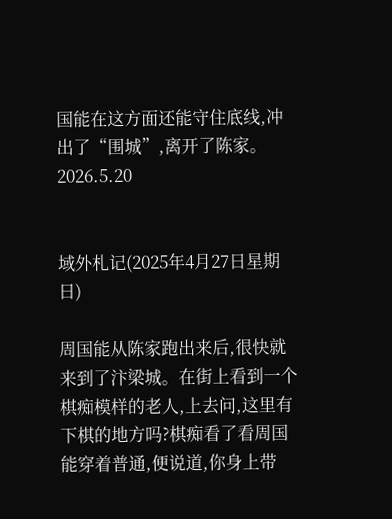国能在这方面还能守住底线,冲出了“围城”,离开了陈家。
2026.5.20


域外札记(2025年4月27日星期日)

周国能从陈家跑出来后,很快就来到了汴梁城。在街上看到一个棋痴模样的老人,上去问,这里有下棋的地方吗?棋痴看了看周国能穿着普通,便说道,你身上带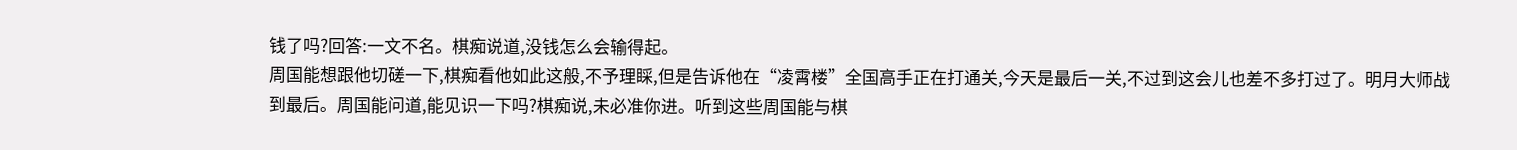钱了吗?回答:一文不名。棋痴说道,没钱怎么会输得起。
周国能想跟他切磋一下,棋痴看他如此这般,不予理睬,但是告诉他在“凌霄楼”全国高手正在打通关,今天是最后一关,不过到这会儿也差不多打过了。明月大师战到最后。周国能问道,能见识一下吗?棋痴说,未必准你进。听到这些周国能与棋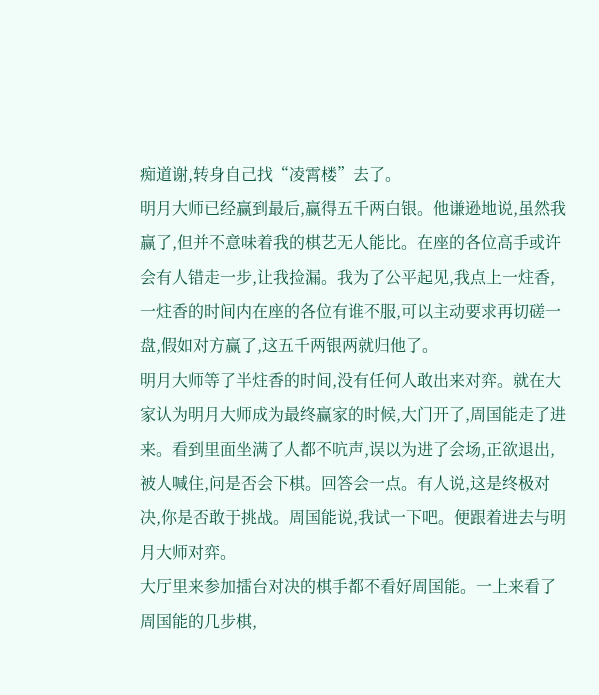痴道谢,转身自己找“凌霄楼”去了。
明月大师已经赢到最后,赢得五千两白银。他谦逊地说,虽然我赢了,但并不意味着我的棋艺无人能比。在座的各位高手或许会有人错走一步,让我捡漏。我为了公平起见,我点上一炷香,一炷香的时间内在座的各位有谁不服,可以主动要求再切磋一盘,假如对方赢了,这五千两银两就归他了。
明月大师等了半炷香的时间,没有任何人敢出来对弈。就在大家认为明月大师成为最终赢家的时候,大门开了,周国能走了进来。看到里面坐满了人都不吭声,误以为进了会场,正欲退出,被人喊住,问是否会下棋。回答会一点。有人说,这是终极对决,你是否敢于挑战。周国能说,我试一下吧。便跟着进去与明月大师对弈。
大厅里来参加擂台对决的棋手都不看好周国能。一上来看了周国能的几步棋,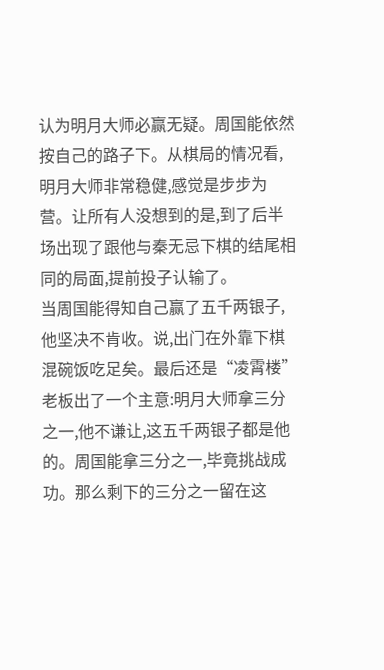认为明月大师必赢无疑。周国能依然按自己的路子下。从棋局的情况看,明月大师非常稳健,感觉是步步为营。让所有人没想到的是,到了后半场出现了跟他与秦无忌下棋的结尾相同的局面,提前投子认输了。
当周国能得知自己赢了五千两银子,他坚决不肯收。说,出门在外靠下棋混碗饭吃足矣。最后还是“凌霄楼”老板出了一个主意:明月大师拿三分之一,他不谦让,这五千两银子都是他的。周国能拿三分之一,毕竟挑战成功。那么剩下的三分之一留在这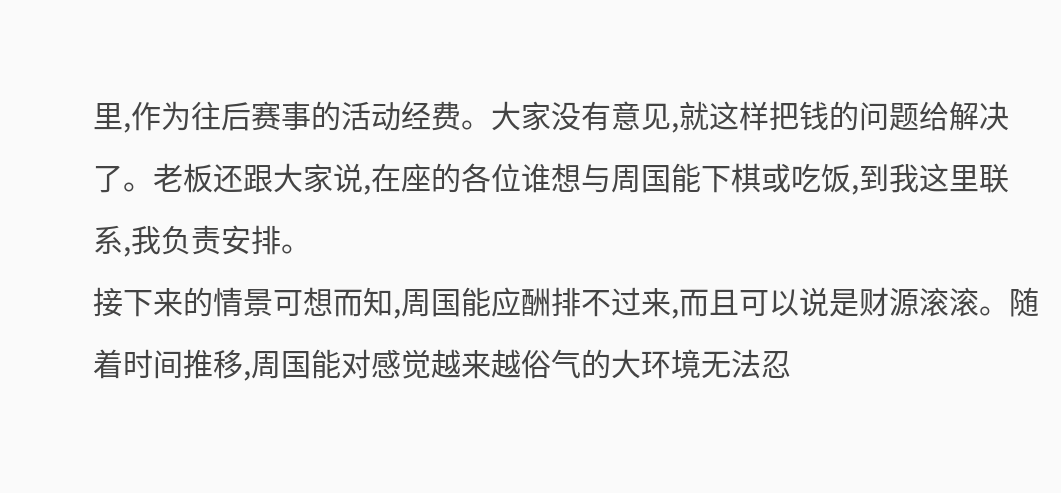里,作为往后赛事的活动经费。大家没有意见,就这样把钱的问题给解决了。老板还跟大家说,在座的各位谁想与周国能下棋或吃饭,到我这里联系,我负责安排。
接下来的情景可想而知,周国能应酬排不过来,而且可以说是财源滚滚。随着时间推移,周国能对感觉越来越俗气的大环境无法忍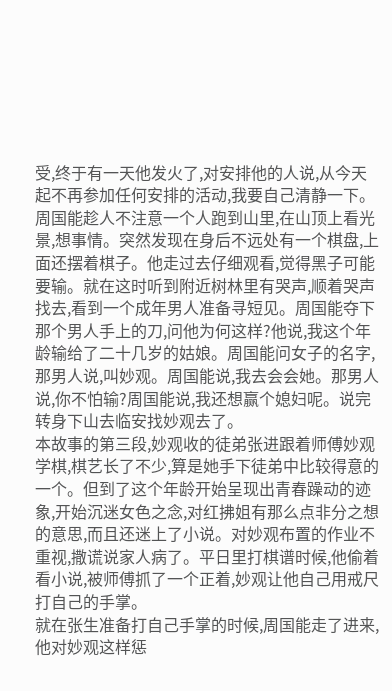受,终于有一天他发火了,对安排他的人说,从今天起不再参加任何安排的活动,我要自己清静一下。
周国能趁人不注意一个人跑到山里,在山顶上看光景,想事情。突然发现在身后不远处有一个棋盘,上面还摆着棋子。他走过去仔细观看,觉得黑子可能要输。就在这时听到附近树林里有哭声,顺着哭声找去,看到一个成年男人准备寻短见。周国能夺下那个男人手上的刀,问他为何这样?他说,我这个年龄输给了二十几岁的姑娘。周国能问女子的名字,那男人说,叫妙观。周国能说,我去会会她。那男人说,你不怕输?周国能说,我还想赢个媳妇呢。说完转身下山去临安找妙观去了。
本故事的第三段,妙观收的徒弟张进跟着师傅妙观学棋,棋艺长了不少,算是她手下徒弟中比较得意的一个。但到了这个年龄开始呈现出青春躁动的迹象,开始沉迷女色之念,对红拂姐有那么点非分之想的意思,而且还迷上了小说。对妙观布置的作业不重视,撒谎说家人病了。平日里打棋谱时候,他偷着看小说,被师傅抓了一个正着,妙观让他自己用戒尺打自己的手掌。
就在张生准备打自己手掌的时候,周国能走了进来,他对妙观这样惩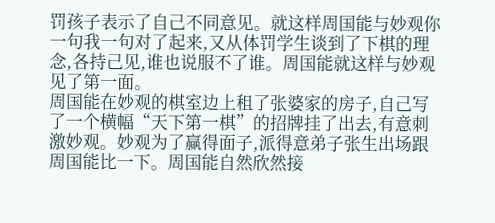罚孩子表示了自己不同意见。就这样周国能与妙观你一句我一句对了起来,又从体罚学生谈到了下棋的理念,各持己见,谁也说服不了谁。周国能就这样与妙观见了第一面。
周国能在妙观的棋室边上租了张婆家的房子,自己写了一个横幅“天下第一棋”的招牌挂了出去,有意刺激妙观。妙观为了赢得面子,派得意弟子张生出场跟周国能比一下。周国能自然欣然接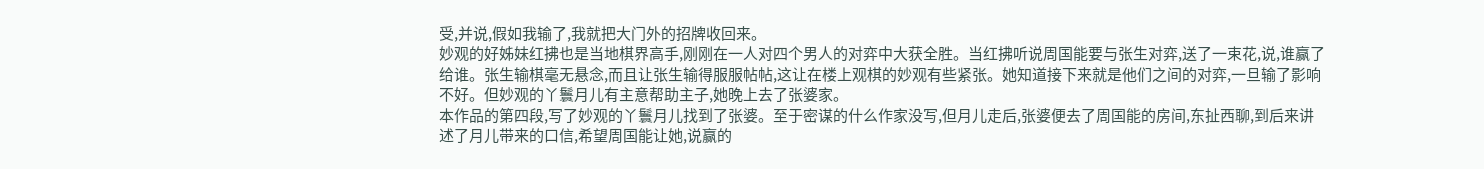受,并说,假如我输了,我就把大门外的招牌收回来。
妙观的好姊妹红拂也是当地棋界高手,刚刚在一人对四个男人的对弈中大获全胜。当红拂听说周国能要与张生对弈,送了一束花,说,谁赢了给谁。张生输棋毫无悬念,而且让张生输得服服帖帖,这让在楼上观棋的妙观有些紧张。她知道接下来就是他们之间的对弈,一旦输了影响不好。但妙观的丫鬟月儿有主意帮助主子,她晚上去了张婆家。
本作品的第四段,写了妙观的丫鬟月儿找到了张婆。至于密谋的什么作家没写,但月儿走后,张婆便去了周国能的房间,东扯西聊,到后来讲述了月儿带来的口信,希望周国能让她,说赢的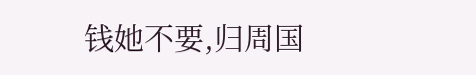钱她不要,归周国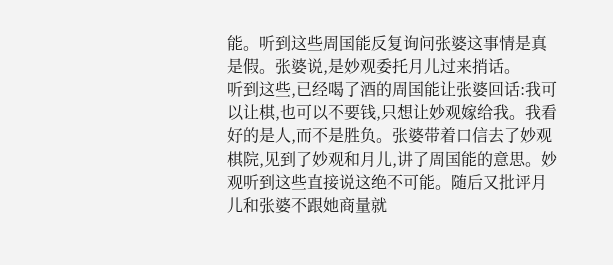能。听到这些周国能反复询问张婆这事情是真是假。张婆说,是妙观委托月儿过来捎话。
听到这些,已经喝了酒的周国能让张婆回话:我可以让棋,也可以不要钱,只想让妙观嫁给我。我看好的是人,而不是胜负。张婆带着口信去了妙观棋院,见到了妙观和月儿,讲了周国能的意思。妙观听到这些直接说这绝不可能。随后又批评月儿和张婆不跟她商量就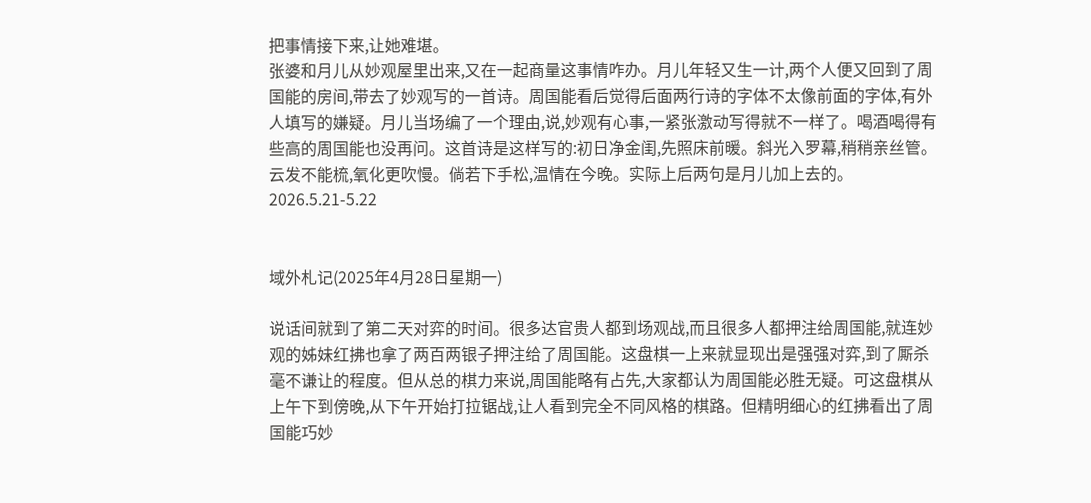把事情接下来,让她难堪。
张婆和月儿从妙观屋里出来,又在一起商量这事情咋办。月儿年轻又生一计,两个人便又回到了周国能的房间,带去了妙观写的一首诗。周国能看后觉得后面两行诗的字体不太像前面的字体,有外人填写的嫌疑。月儿当场编了一个理由,说,妙观有心事,一紧张激动写得就不一样了。喝酒喝得有些高的周国能也没再问。这首诗是这样写的:初日净金闺,先照床前暖。斜光入罗幕,稍稍亲丝管。云发不能梳,氧化更吹慢。倘若下手松,温情在今晚。实际上后两句是月儿加上去的。
2026.5.21-5.22


域外札记(2025年4月28日星期一)

说话间就到了第二天对弈的时间。很多达官贵人都到场观战,而且很多人都押注给周国能,就连妙观的姊妹红拂也拿了两百两银子押注给了周国能。这盘棋一上来就显现出是强强对弈,到了厮杀毫不谦让的程度。但从总的棋力来说,周国能略有占先,大家都认为周国能必胜无疑。可这盘棋从上午下到傍晚,从下午开始打拉锯战,让人看到完全不同风格的棋路。但精明细心的红拂看出了周国能巧妙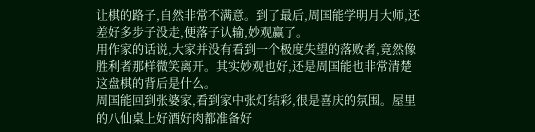让棋的路子,自然非常不满意。到了最后,周国能学明月大师,还差好多步子没走,便落子认输,妙观赢了。
用作家的话说,大家并没有看到一个极度失望的落败者,竟然像胜利者那样微笑离开。其实妙观也好,还是周国能也非常清楚这盘棋的背后是什么。
周国能回到张婆家,看到家中张灯结彩,很是喜庆的氛围。屋里的八仙桌上好酒好肉都准备好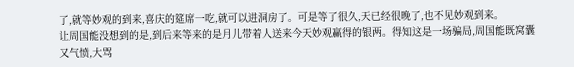了,就等妙观的到来,喜庆的筵席一吃,就可以进洞房了。可是等了很久,天已经很晚了,也不见妙观到来。
让周国能没想到的是,到后来等来的是月儿带着人送来今天妙观赢得的银两。得知这是一场骗局,周国能既窝囊又气愤,大骂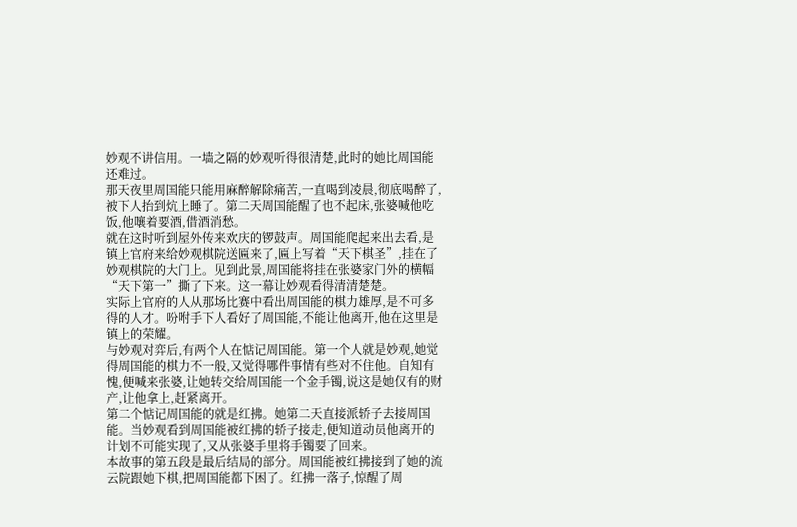妙观不讲信用。一墙之隔的妙观听得很清楚,此时的她比周国能还难过。
那天夜里周国能只能用麻醉解除痛苦,一直喝到凌晨,彻底喝醉了,被下人抬到炕上睡了。第二天周国能醒了也不起床,张婆喊他吃饭,他嚷着要酒,借酒消愁。
就在这时听到屋外传来欢庆的锣鼓声。周国能爬起来出去看,是镇上官府来给妙观棋院送匾来了,匾上写着“天下棋圣”,挂在了妙观棋院的大门上。见到此景,周国能将挂在张婆家门外的横幅“天下第一”撕了下来。这一幕让妙观看得清清楚楚。
实际上官府的人从那场比赛中看出周国能的棋力雄厚,是不可多得的人才。吩咐手下人看好了周国能,不能让他离开,他在这里是镇上的荣耀。
与妙观对弈后,有两个人在惦记周国能。第一个人就是妙观,她觉得周国能的棋力不一般,又觉得哪件事情有些对不住他。自知有愧,便喊来张婆,让她转交给周国能一个金手镯,说这是她仅有的财产,让他拿上,赶紧离开。
第二个惦记周国能的就是红拂。她第二天直接派轿子去接周国能。当妙观看到周国能被红拂的轿子接走,便知道动员他离开的计划不可能实现了,又从张婆手里将手镯要了回来。
本故事的第五段是最后结局的部分。周国能被红拂接到了她的流云院跟她下棋,把周国能都下困了。红拂一落子,惊醒了周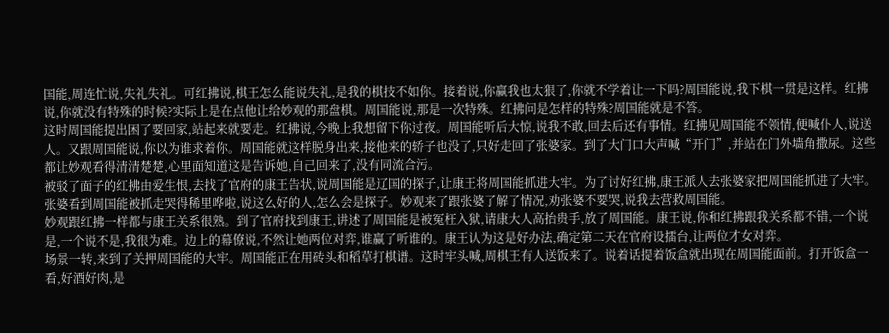国能,周连忙说,失礼失礼。可红拂说,棋王怎么能说失礼,是我的棋技不如你。接着说,你赢我也太狠了,你就不学着让一下吗?周国能说,我下棋一贯是这样。红拂说,你就没有特殊的时候?实际上是在点他让给妙观的那盘棋。周国能说,那是一次特殊。红拂问是怎样的特殊?周国能就是不答。
这时周国能提出困了要回家,站起来就要走。红拂说,今晚上我想留下你过夜。周国能听后大惊,说我不敢,回去后还有事情。红拂见周国能不领情,便喊仆人,说送人。又跟周国能说,你以为谁求着你。周国能就这样脱身出来,接他来的轿子也没了,只好走回了张婆家。到了大门口大声喊“开门”,并站在门外墙角撒尿。这些都让妙观看得清清楚楚,心里面知道这是告诉她,自己回来了,没有同流合污。
被驳了面子的红拂由爱生恨,去找了官府的康王告状,说周国能是辽国的探子,让康王将周国能抓进大牢。为了讨好红拂,康王派人去张婆家把周国能抓进了大牢。张婆看到周国能被抓走哭得稀里哗啦,说这么好的人,怎么会是探子。妙观来了跟张婆了解了情况,劝张婆不要哭,说我去营救周国能。
妙观跟红拂一样都与康王关系很熟。到了官府找到康王,讲述了周国能是被冤枉入狱,请康大人高抬贵手,放了周国能。康王说,你和红拂跟我关系都不错,一个说是,一个说不是,我很为难。边上的幕僚说,不然让她两位对弈,谁赢了听谁的。康王认为这是好办法,确定第二天在官府设擂台,让两位才女对弈。
场景一转,来到了关押周国能的大牢。周国能正在用砖头和稻草打棋谱。这时牢头喊,周棋王有人送饭来了。说着话提着饭盒就出现在周国能面前。打开饭盒一看,好酒好肉,是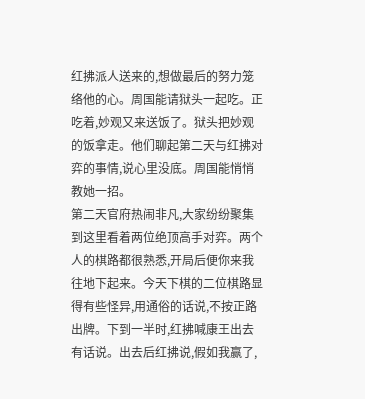红拂派人送来的,想做最后的努力笼络他的心。周国能请狱头一起吃。正吃着,妙观又来送饭了。狱头把妙观的饭拿走。他们聊起第二天与红拂对弈的事情,说心里没底。周国能悄悄教她一招。
第二天官府热闹非凡,大家纷纷聚集到这里看着两位绝顶高手对弈。两个人的棋路都很熟悉,开局后便你来我往地下起来。今天下棋的二位棋路显得有些怪异,用通俗的话说,不按正路出牌。下到一半时,红拂喊康王出去有话说。出去后红拂说,假如我赢了,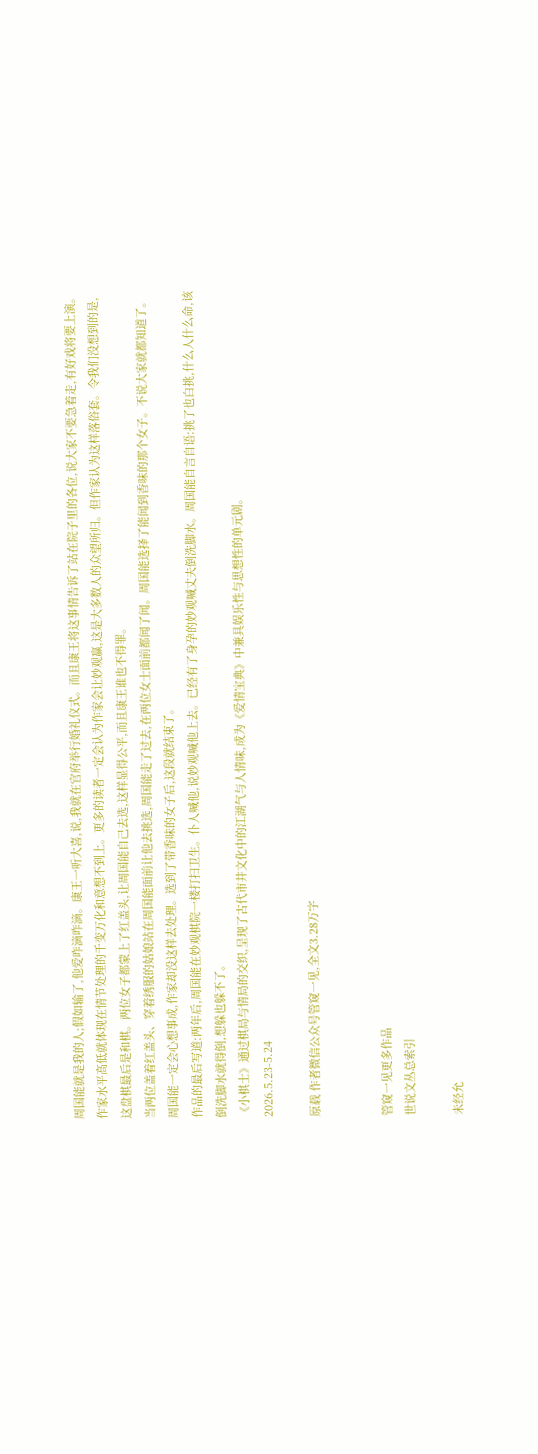周国能就是我的人;假如输了,他爱咋滴咋滴。康王一听大喜,说,我就在官府举行婚礼仪式。而且康王将这事情告诉了站在院子里的各位,说大家不要急着走,有好戏将要上演。
作家水平高低就体现在情节处理的千变万化和意想不到上。更多的读者一定会认为作家会让妙观赢,这是大多数人的众望所归。但作家认为这样落俗套。令我们没想到的是,这盘棋最后是和棋。两位女子都蒙上了红盖头,让周国能自己去选,这样显得公平,而且康王谁也不得罪。
当两位盖着红盖头、穿着绣服的姑娘站在周国能面前让他去挑选,周国能走了过去,在两位女士面前都闻了闻。周国能选择了能闻到香味的那个女子。不说大家就都知道了。周国能一定会心想事成,作家却没这样去处理。选到了带香味的女子后,这段就结束了。
作品的最后写道:两年后,周国能在妙观棋院一楼打扫卫生。仆人喊他,说妙观喊他上去。已经有了身孕的妙观喊丈夫倒洗脚水。周国能自言自语:挑了也白挑,什么人什么命,该倒洗脚水就得倒,想躲也躲不了。
《小棋士》通过棋局与情局的交织,呈现了古代市井文化中的江湖气与人情味,成为《爱情宝典》中兼具娱乐性与思想性的单元剧。
2026.5.23-5.24

原载 作者微信公众号管窥一见,全文3.28万字


管窥一见更多作品
世说文丛总索引

未经允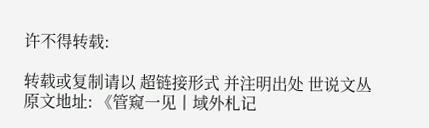许不得转载:

转载或复制请以 超链接形式 并注明出处 世说文丛
原文地址: 《管窥一见丨域外札记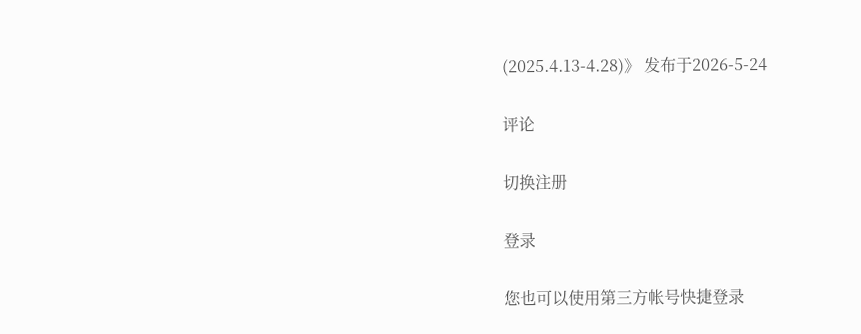(2025.4.13-4.28)》 发布于2026-5-24

评论

切换注册

登录

您也可以使用第三方帐号快捷登录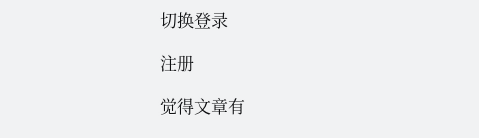切换登录

注册

觉得文章有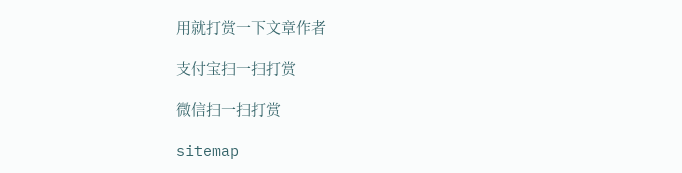用就打赏一下文章作者

支付宝扫一扫打赏

微信扫一扫打赏

sitemap